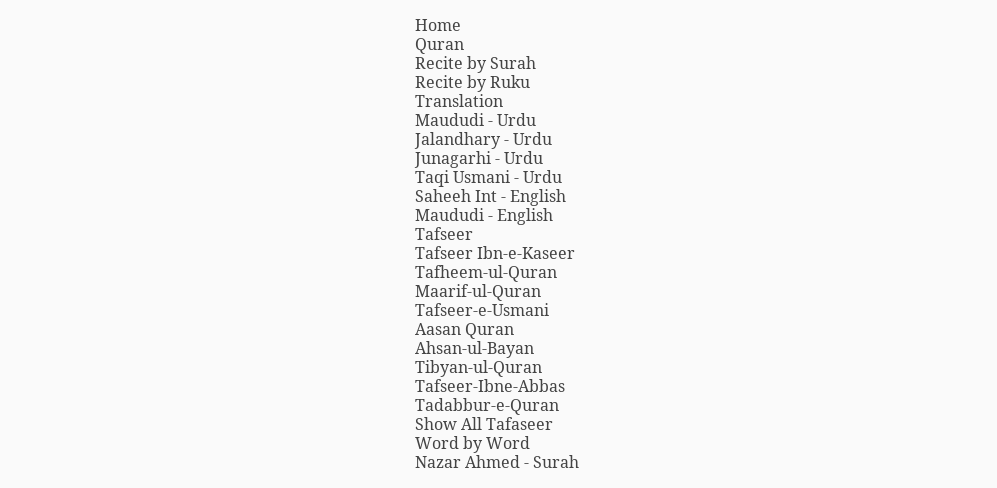Home
Quran
Recite by Surah
Recite by Ruku
Translation
Maududi - Urdu
Jalandhary - Urdu
Junagarhi - Urdu
Taqi Usmani - Urdu
Saheeh Int - English
Maududi - English
Tafseer
Tafseer Ibn-e-Kaseer
Tafheem-ul-Quran
Maarif-ul-Quran
Tafseer-e-Usmani
Aasan Quran
Ahsan-ul-Bayan
Tibyan-ul-Quran
Tafseer-Ibne-Abbas
Tadabbur-e-Quran
Show All Tafaseer
Word by Word
Nazar Ahmed - Surah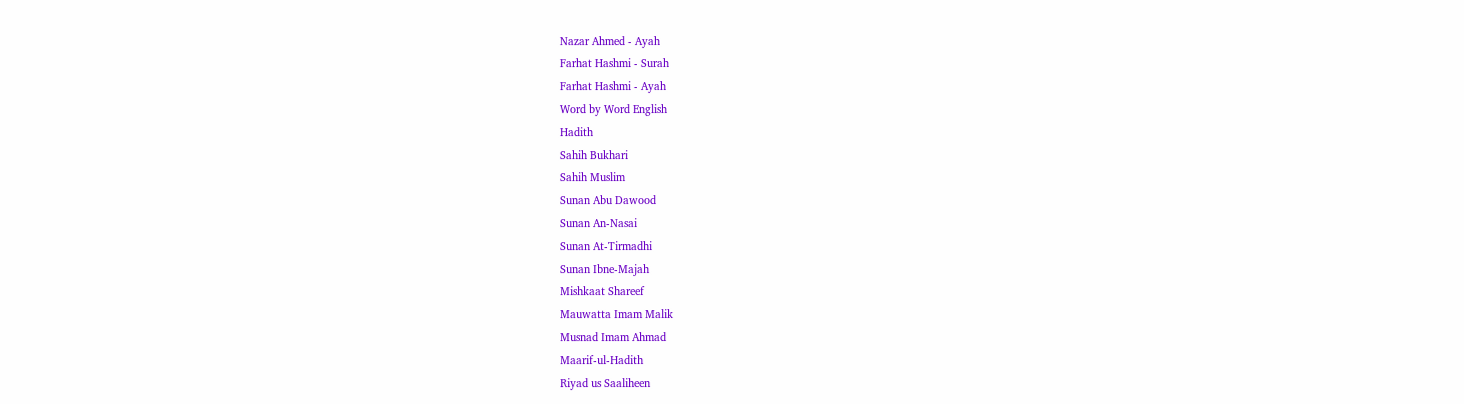Nazar Ahmed - Ayah
Farhat Hashmi - Surah
Farhat Hashmi - Ayah
Word by Word English
Hadith
Sahih Bukhari
Sahih Muslim
Sunan Abu Dawood
Sunan An-Nasai
Sunan At-Tirmadhi
Sunan Ibne-Majah
Mishkaat Shareef
Mauwatta Imam Malik
Musnad Imam Ahmad
Maarif-ul-Hadith
Riyad us Saaliheen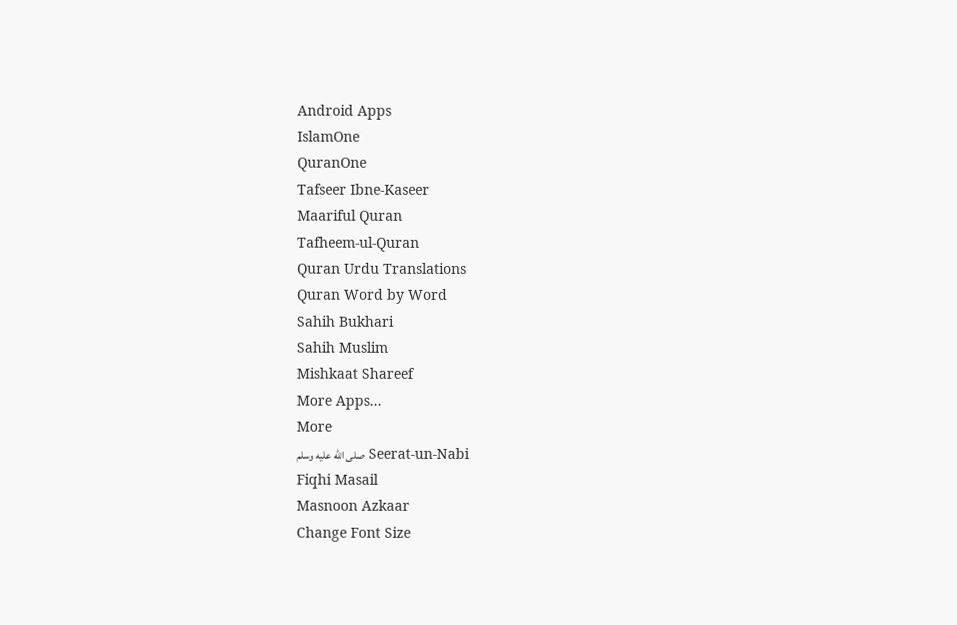Android Apps
IslamOne
QuranOne
Tafseer Ibne-Kaseer
Maariful Quran
Tafheem-ul-Quran
Quran Urdu Translations
Quran Word by Word
Sahih Bukhari
Sahih Muslim
Mishkaat Shareef
More Apps...
More
Seerat-un-Nabi صلى الله عليه وسلم
Fiqhi Masail
Masnoon Azkaar
Change Font Size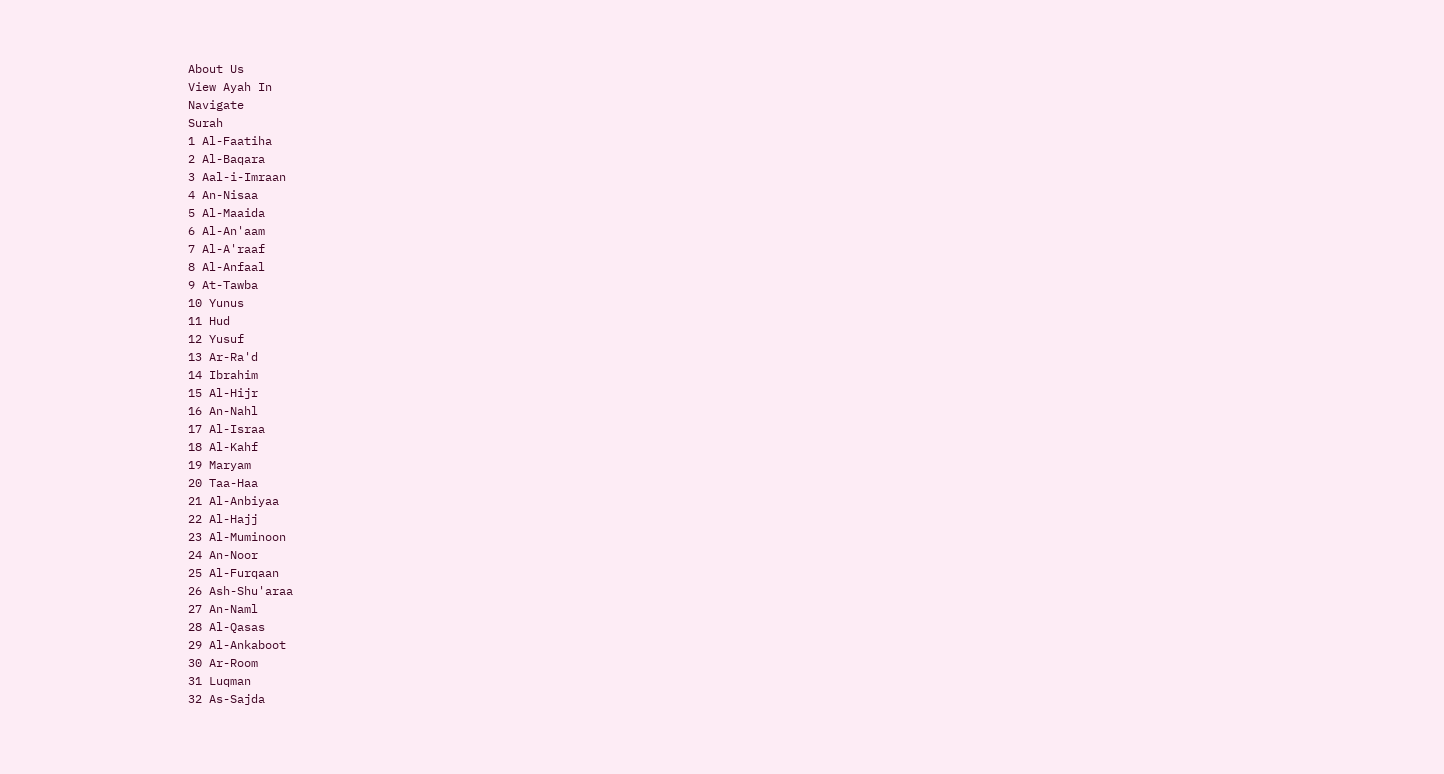About Us
View Ayah In
Navigate
Surah
1 Al-Faatiha
2 Al-Baqara
3 Aal-i-Imraan
4 An-Nisaa
5 Al-Maaida
6 Al-An'aam
7 Al-A'raaf
8 Al-Anfaal
9 At-Tawba
10 Yunus
11 Hud
12 Yusuf
13 Ar-Ra'd
14 Ibrahim
15 Al-Hijr
16 An-Nahl
17 Al-Israa
18 Al-Kahf
19 Maryam
20 Taa-Haa
21 Al-Anbiyaa
22 Al-Hajj
23 Al-Muminoon
24 An-Noor
25 Al-Furqaan
26 Ash-Shu'araa
27 An-Naml
28 Al-Qasas
29 Al-Ankaboot
30 Ar-Room
31 Luqman
32 As-Sajda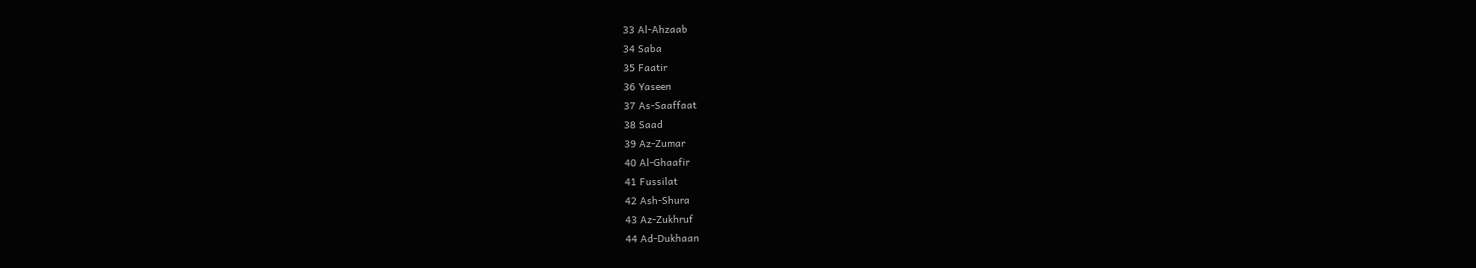33 Al-Ahzaab
34 Saba
35 Faatir
36 Yaseen
37 As-Saaffaat
38 Saad
39 Az-Zumar
40 Al-Ghaafir
41 Fussilat
42 Ash-Shura
43 Az-Zukhruf
44 Ad-Dukhaan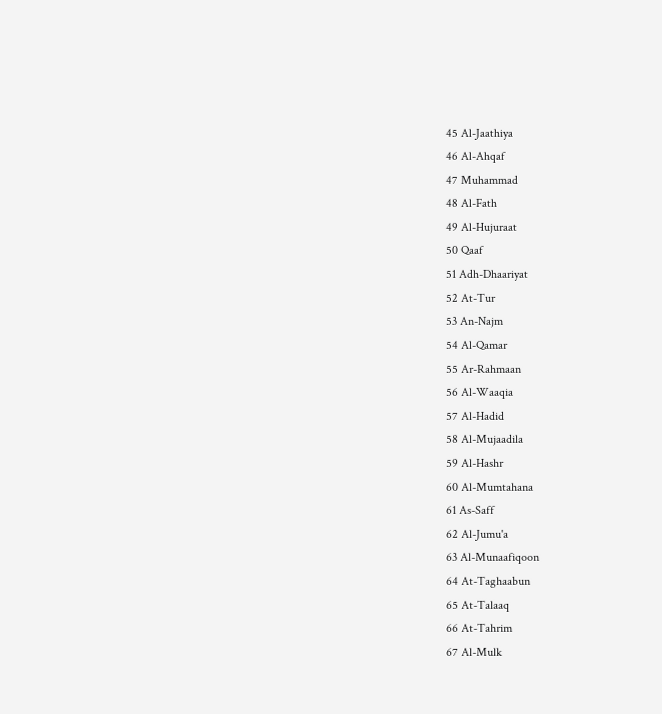45 Al-Jaathiya
46 Al-Ahqaf
47 Muhammad
48 Al-Fath
49 Al-Hujuraat
50 Qaaf
51 Adh-Dhaariyat
52 At-Tur
53 An-Najm
54 Al-Qamar
55 Ar-Rahmaan
56 Al-Waaqia
57 Al-Hadid
58 Al-Mujaadila
59 Al-Hashr
60 Al-Mumtahana
61 As-Saff
62 Al-Jumu'a
63 Al-Munaafiqoon
64 At-Taghaabun
65 At-Talaaq
66 At-Tahrim
67 Al-Mulk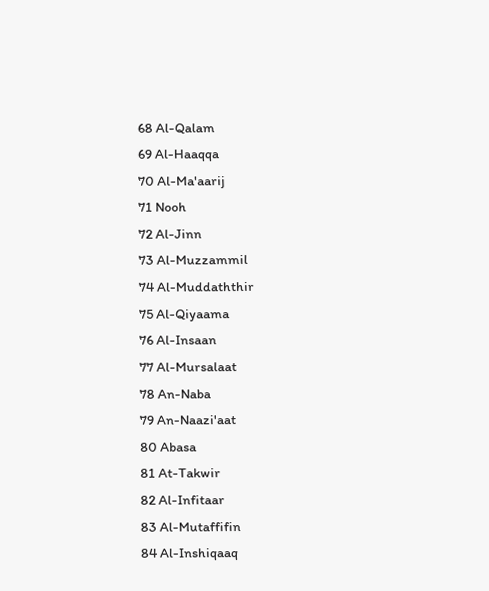68 Al-Qalam
69 Al-Haaqqa
70 Al-Ma'aarij
71 Nooh
72 Al-Jinn
73 Al-Muzzammil
74 Al-Muddaththir
75 Al-Qiyaama
76 Al-Insaan
77 Al-Mursalaat
78 An-Naba
79 An-Naazi'aat
80 Abasa
81 At-Takwir
82 Al-Infitaar
83 Al-Mutaffifin
84 Al-Inshiqaaq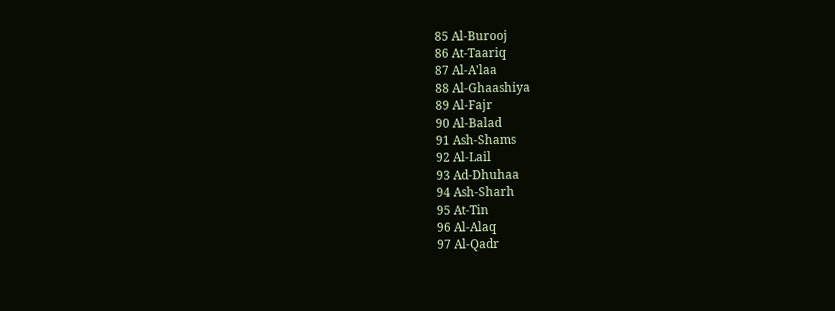85 Al-Burooj
86 At-Taariq
87 Al-A'laa
88 Al-Ghaashiya
89 Al-Fajr
90 Al-Balad
91 Ash-Shams
92 Al-Lail
93 Ad-Dhuhaa
94 Ash-Sharh
95 At-Tin
96 Al-Alaq
97 Al-Qadr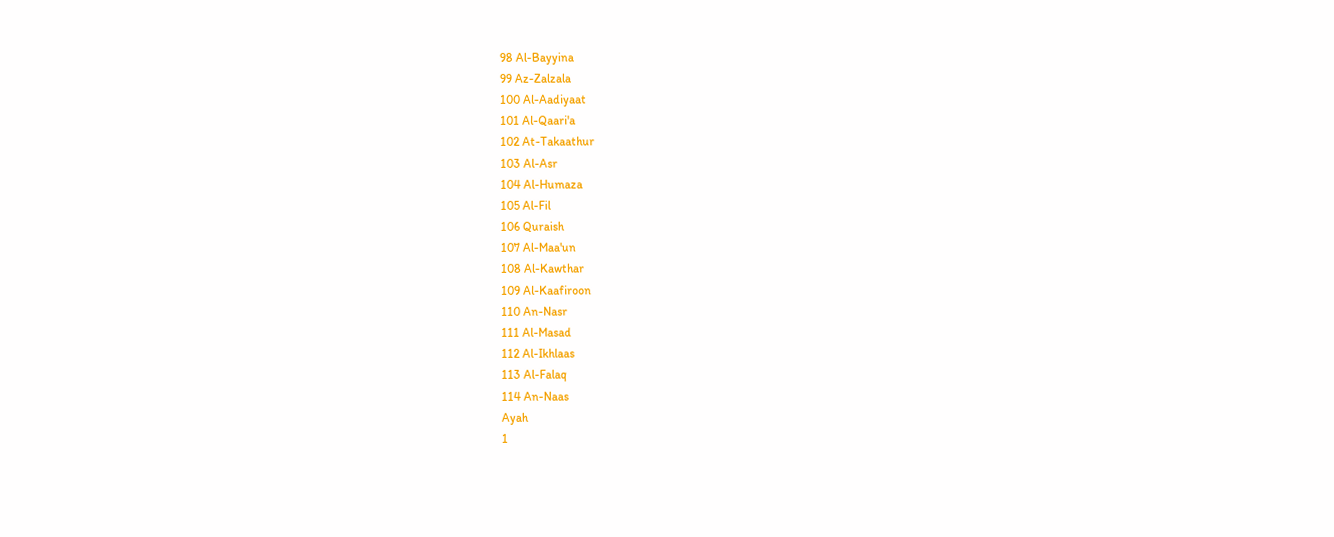98 Al-Bayyina
99 Az-Zalzala
100 Al-Aadiyaat
101 Al-Qaari'a
102 At-Takaathur
103 Al-Asr
104 Al-Humaza
105 Al-Fil
106 Quraish
107 Al-Maa'un
108 Al-Kawthar
109 Al-Kaafiroon
110 An-Nasr
111 Al-Masad
112 Al-Ikhlaas
113 Al-Falaq
114 An-Naas
Ayah
1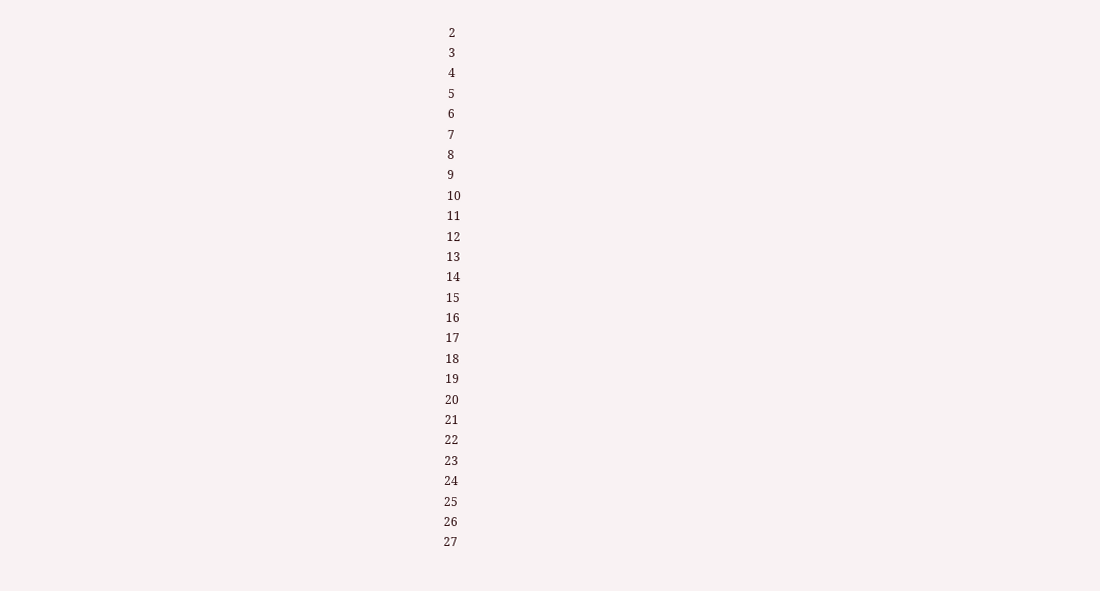2
3
4
5
6
7
8
9
10
11
12
13
14
15
16
17
18
19
20
21
22
23
24
25
26
27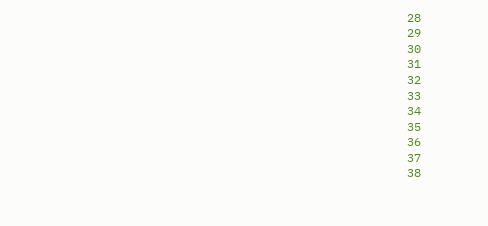28
29
30
31
32
33
34
35
36
37
38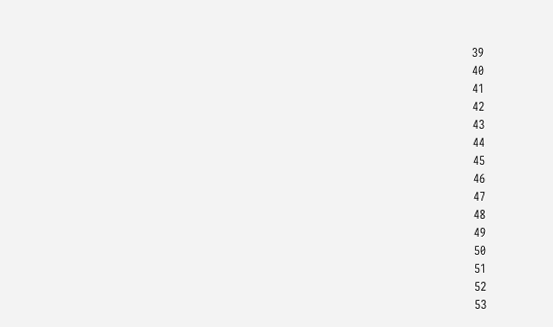39
40
41
42
43
44
45
46
47
48
49
50
51
52
53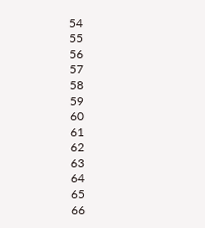54
55
56
57
58
59
60
61
62
63
64
65
66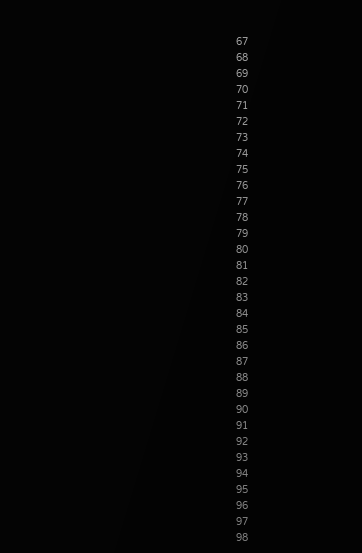67
68
69
70
71
72
73
74
75
76
77
78
79
80
81
82
83
84
85
86
87
88
89
90
91
92
93
94
95
96
97
98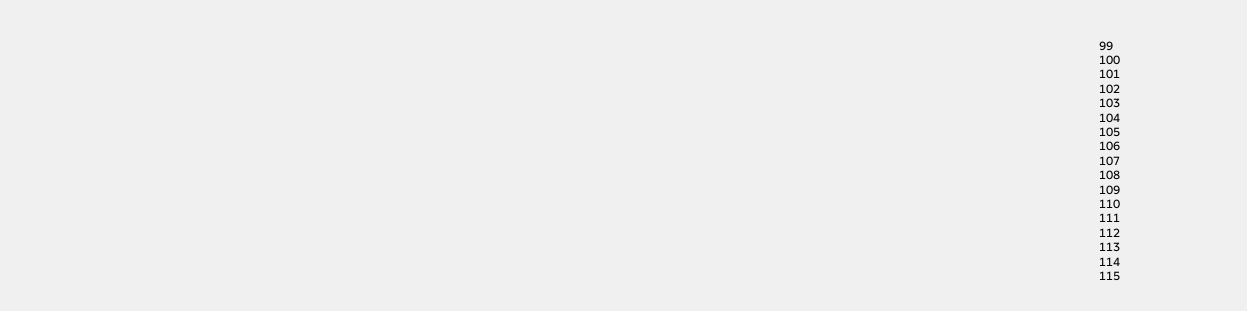99
100
101
102
103
104
105
106
107
108
109
110
111
112
113
114
115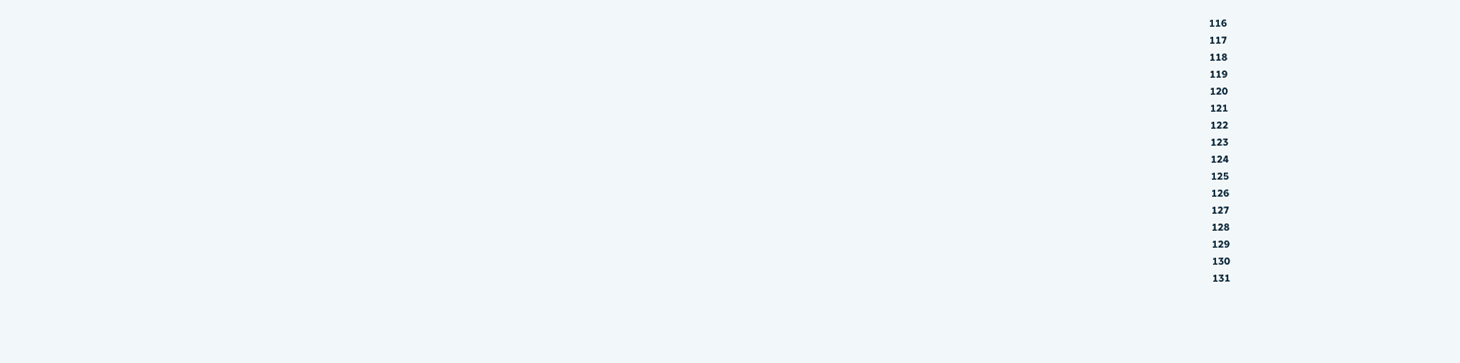116
117
118
119
120
121
122
123
124
125
126
127
128
129
130
131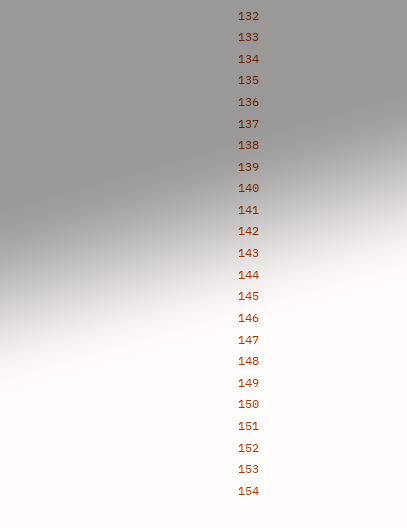132
133
134
135
136
137
138
139
140
141
142
143
144
145
146
147
148
149
150
151
152
153
154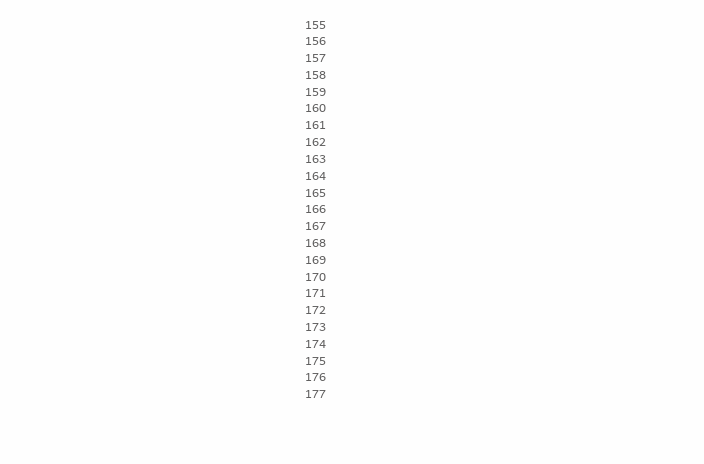155
156
157
158
159
160
161
162
163
164
165
166
167
168
169
170
171
172
173
174
175
176
177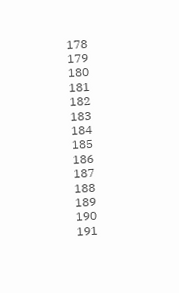178
179
180
181
182
183
184
185
186
187
188
189
190
191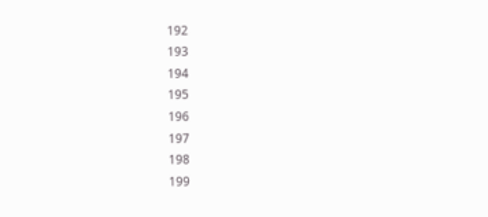192
193
194
195
196
197
198
199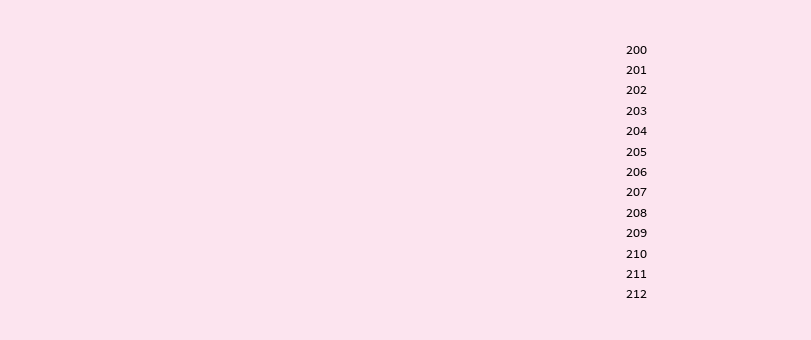200
201
202
203
204
205
206
207
208
209
210
211
212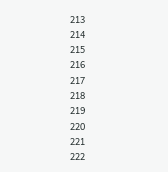213
214
215
216
217
218
219
220
221
222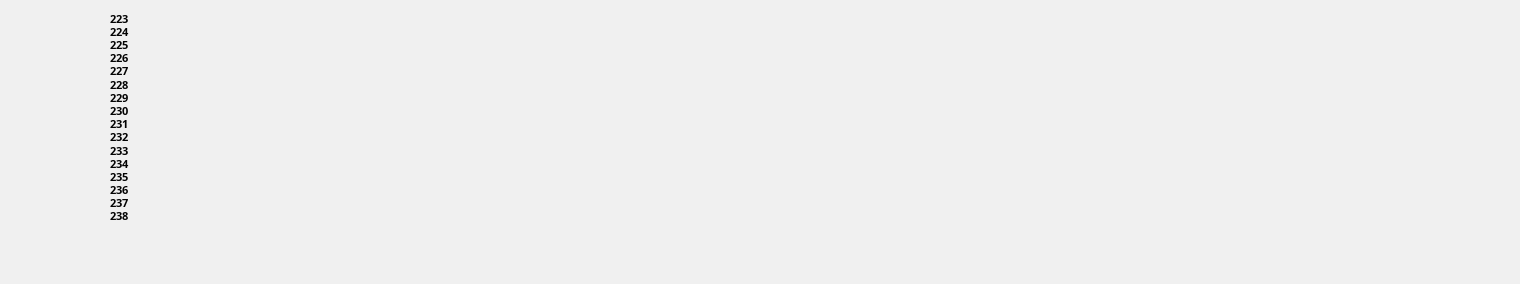223
224
225
226
227
228
229
230
231
232
233
234
235
236
237
238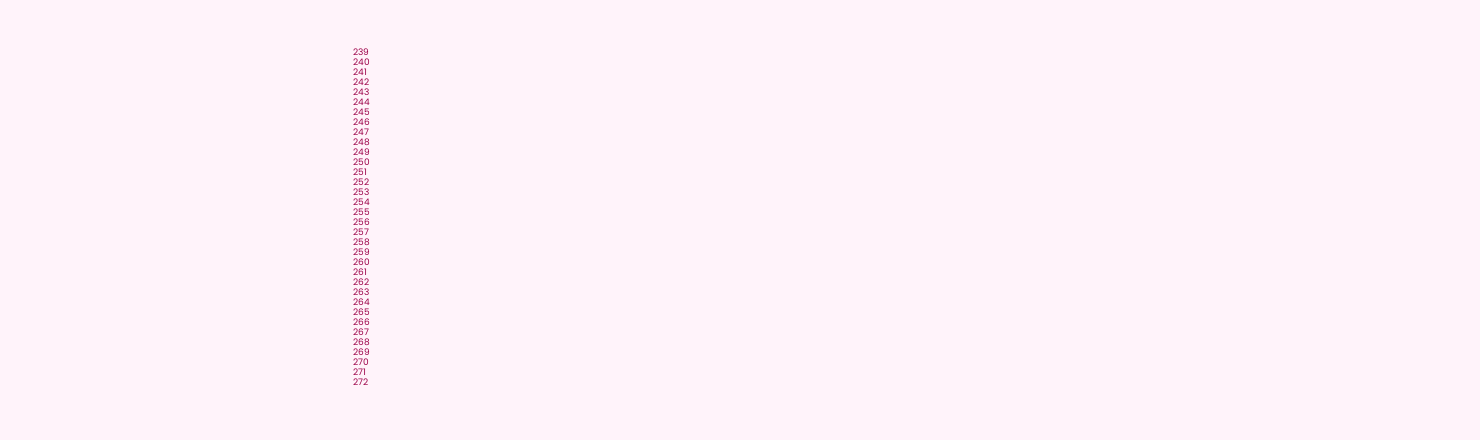239
240
241
242
243
244
245
246
247
248
249
250
251
252
253
254
255
256
257
258
259
260
261
262
263
264
265
266
267
268
269
270
271
272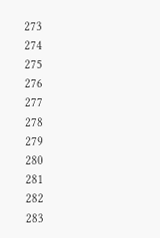273
274
275
276
277
278
279
280
281
282
283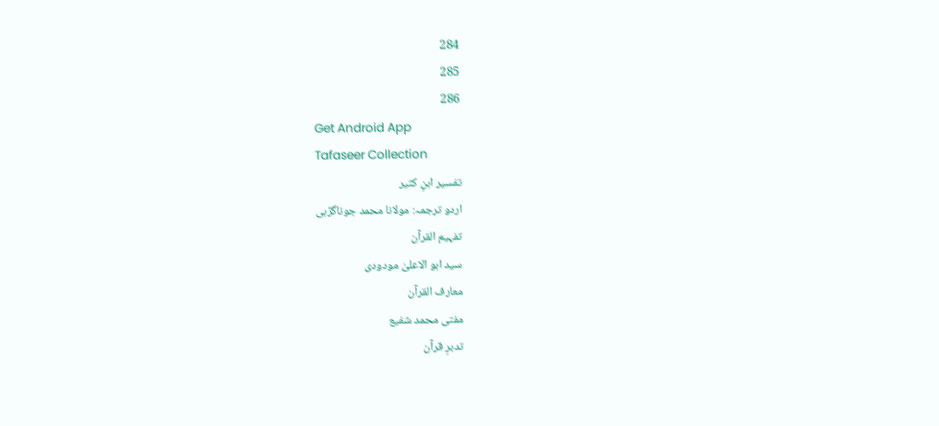284
285
286
Get Android App
Tafaseer Collection
تفسیر ابنِ کثیر
اردو ترجمہ: مولانا محمد جوناگڑہی
تفہیم القرآن
سید ابو الاعلیٰ مودودی
معارف القرآن
مفتی محمد شفیع
تدبرِ قرآن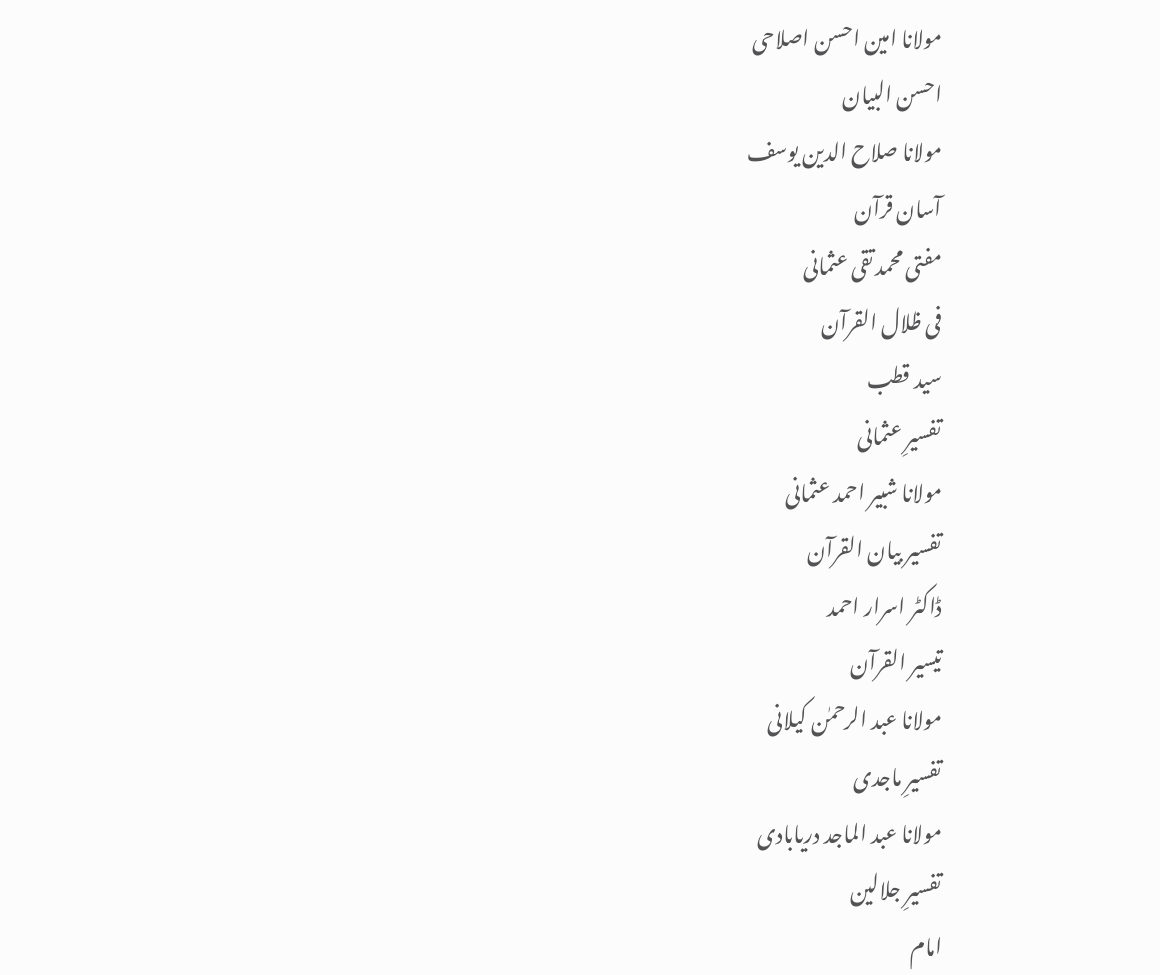مولانا امین احسن اصلاحی
احسن البیان
مولانا صلاح الدین یوسف
آسان قرآن
مفتی محمد تقی عثمانی
فی ظلال القرآن
سید قطب
تفسیرِ عثمانی
مولانا شبیر احمد عثمانی
تفسیر بیان القرآن
ڈاکٹر اسرار احمد
تیسیر القرآن
مولانا عبد الرحمٰن کیلانی
تفسیرِ ماجدی
مولانا عبد الماجد دریابادی
تفسیرِ جلالین
امام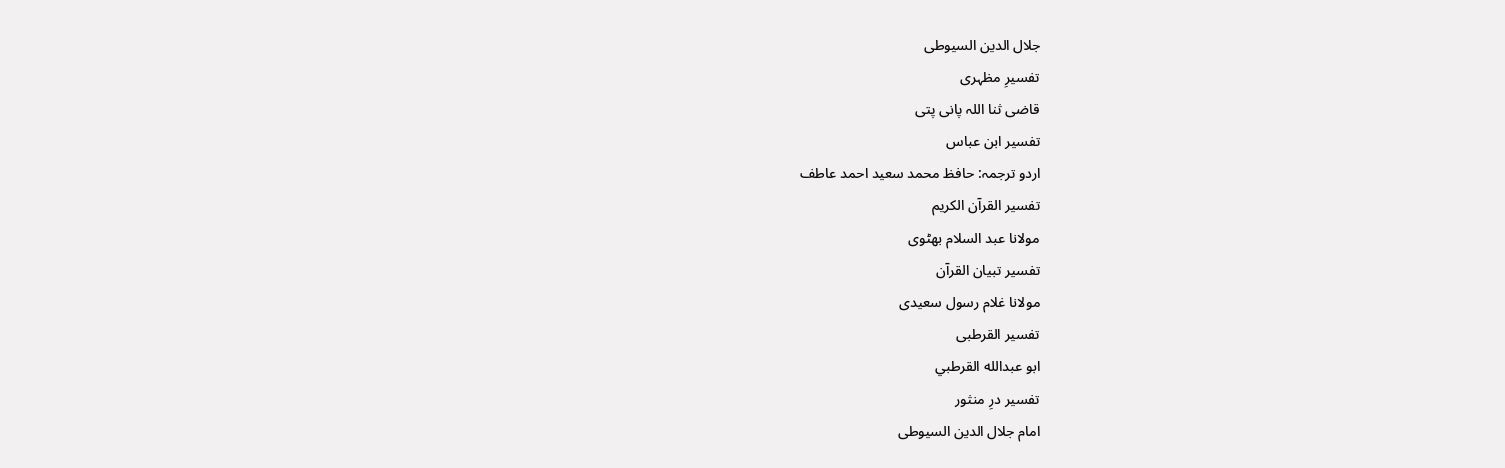جلال الدین السیوطی
تفسیرِ مظہری
قاضی ثنا اللہ پانی پتی
تفسیر ابن عباس
اردو ترجمہ: حافظ محمد سعید احمد عاطف
تفسیر القرآن الکریم
مولانا عبد السلام بھٹوی
تفسیر تبیان القرآن
مولانا غلام رسول سعیدی
تفسیر القرطبی
ابو عبدالله القرطبي
تفسیر درِ منثور
امام جلال الدین السیوطی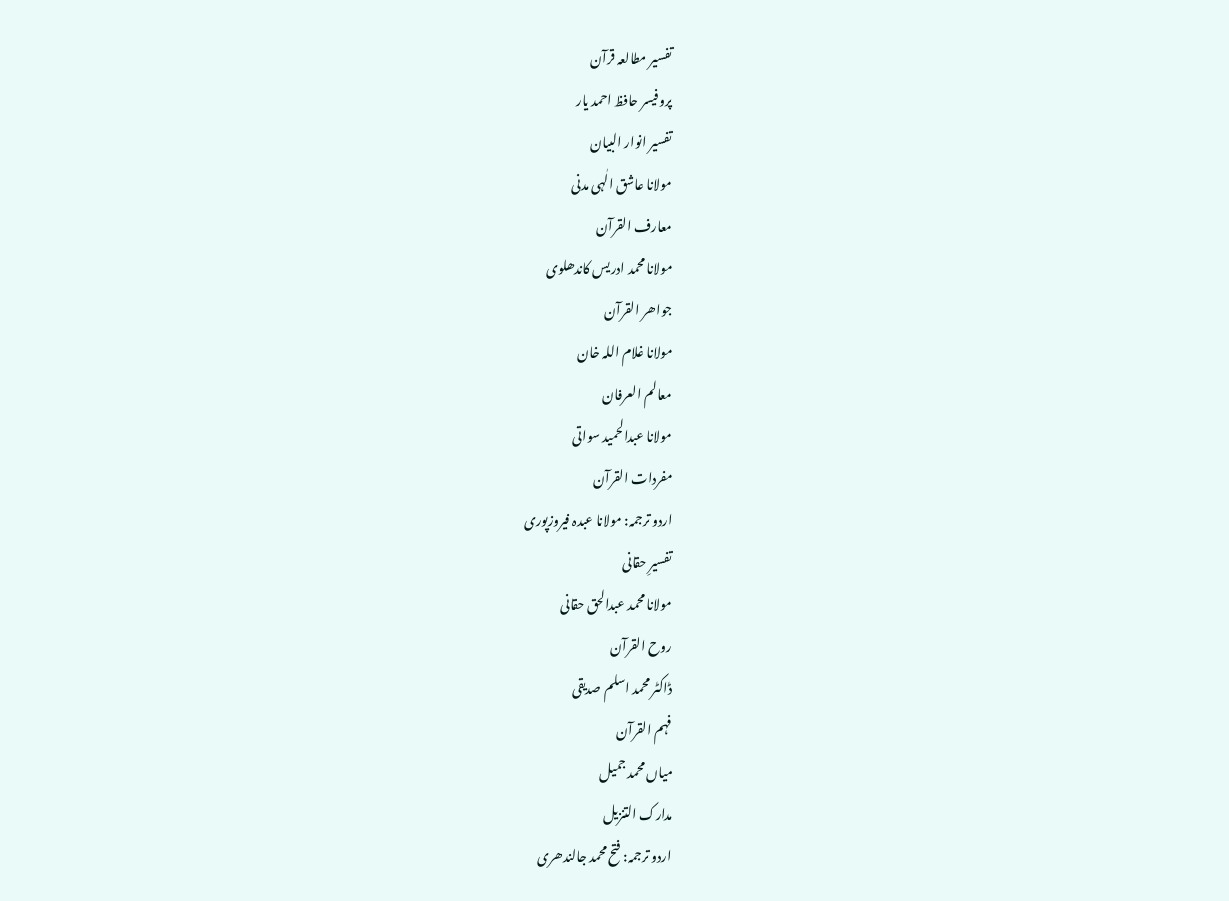تفسیر مطالعہ قرآن
پروفیسر حافظ احمد یار
تفسیر انوار البیان
مولانا عاشق الٰہی مدنی
معارف القرآن
مولانا محمد ادریس کاندھلوی
جواھر القرآن
مولانا غلام اللہ خان
معالم العرفان
مولانا عبدالحمید سواتی
مفردات القرآن
اردو ترجمہ: مولانا عبدہ فیروزپوری
تفسیرِ حقانی
مولانا محمد عبدالحق حقانی
روح القرآن
ڈاکٹر محمد اسلم صدیقی
فہم القرآن
میاں محمد جمیل
مدارک التنزیل
اردو ترجمہ: فتح محمد جالندھری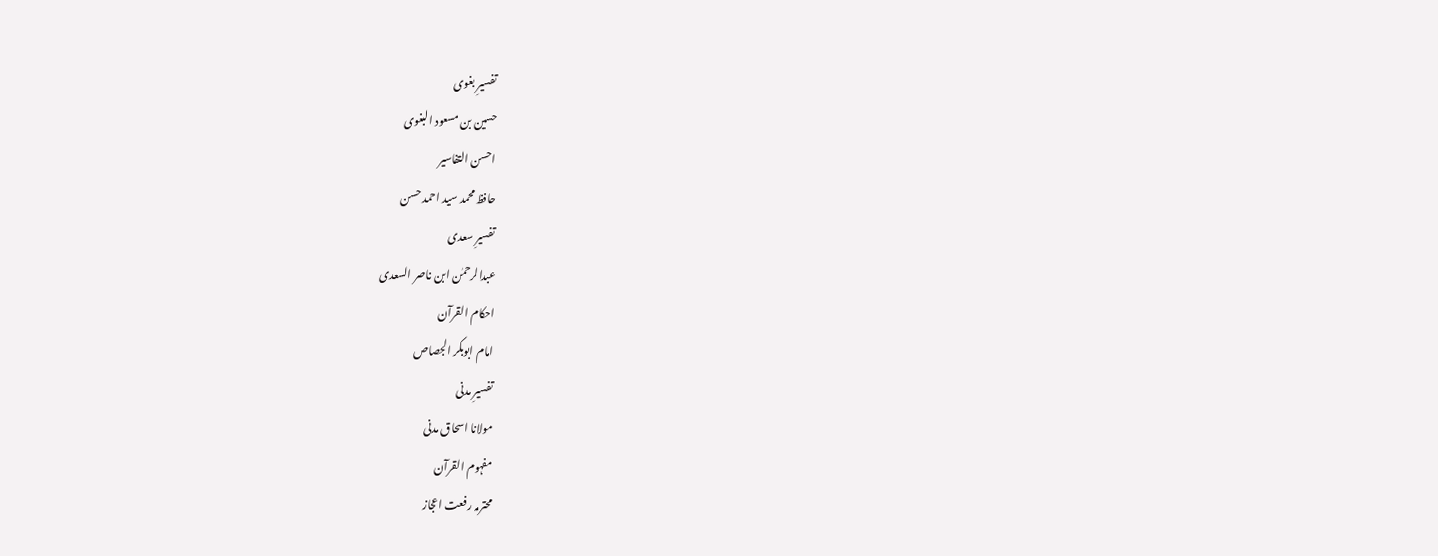تفسیرِ بغوی
حسین بن مسعود البغوی
احسن التفاسیر
حافظ محمد سید احمد حسن
تفسیرِ سعدی
عبدالرحمٰن ابن ناصر السعدی
احکام القرآن
امام ابوبکر الجصاص
تفسیرِ مدنی
مولانا اسحاق مدنی
مفہوم القرآن
محترمہ رفعت اعجاز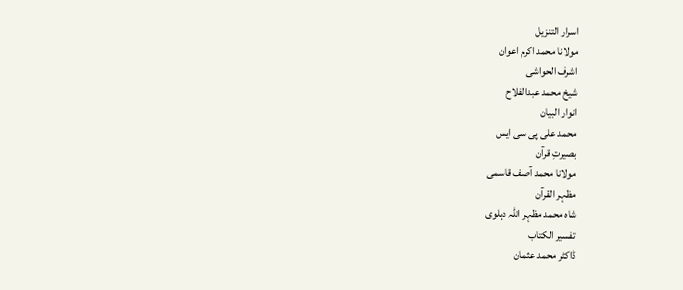اسرار التنزیل
مولانا محمد اکرم اعوان
اشرف الحواشی
شیخ محمد عبدالفلاح
انوار البیان
محمد علی پی سی ایس
بصیرتِ قرآن
مولانا محمد آصف قاسمی
مظہر القرآن
شاہ محمد مظہر اللہ دہلوی
تفسیر الکتاب
ڈاکٹر محمد عثمان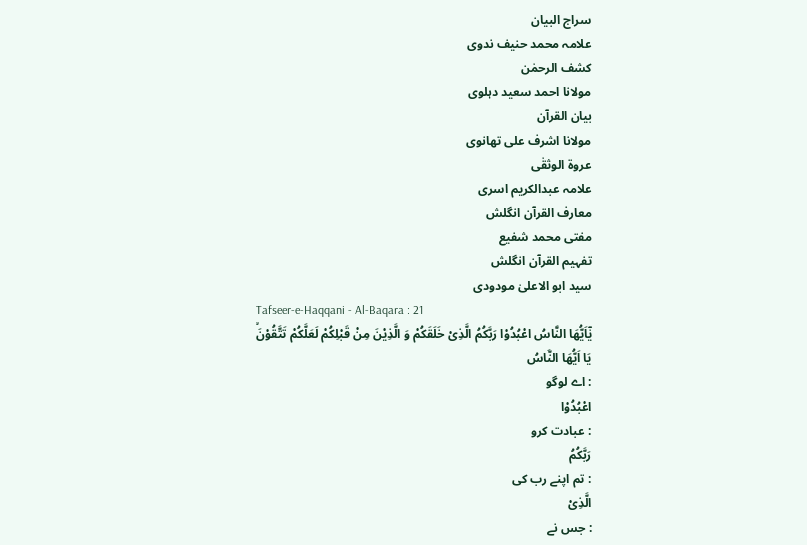سراج البیان
علامہ محمد حنیف ندوی
کشف الرحمٰن
مولانا احمد سعید دہلوی
بیان القرآن
مولانا اشرف علی تھانوی
عروۃ الوثقٰی
علامہ عبدالکریم اسری
معارف القرآن انگلش
مفتی محمد شفیع
تفہیم القرآن انگلش
سید ابو الاعلیٰ مودودی
Tafseer-e-Haqqani - Al-Baqara : 21
یٰۤاَیُّهَا النَّاسُ اعْبُدُوْا رَبَّكُمُ الَّذِیْ خَلَقَكُمْ وَ الَّذِیْنَ مِنْ قَبْلِكُمْ لَعَلَّكُمْ تَتَّقُوْنَۙ
يَا اَيُّهَا النَّاسُ
: اے لوگو
اعْبُدُوْا
: عبادت کرو
رَبَّكُمُ
: تم اپنے رب کی
الَّذِیْ
: جس نے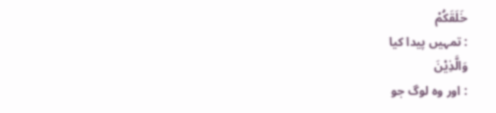خَلَقَكُمْ
: تمہیں پیدا کیا
وَالَّذِیْنَ
: اور وہ لوگ جو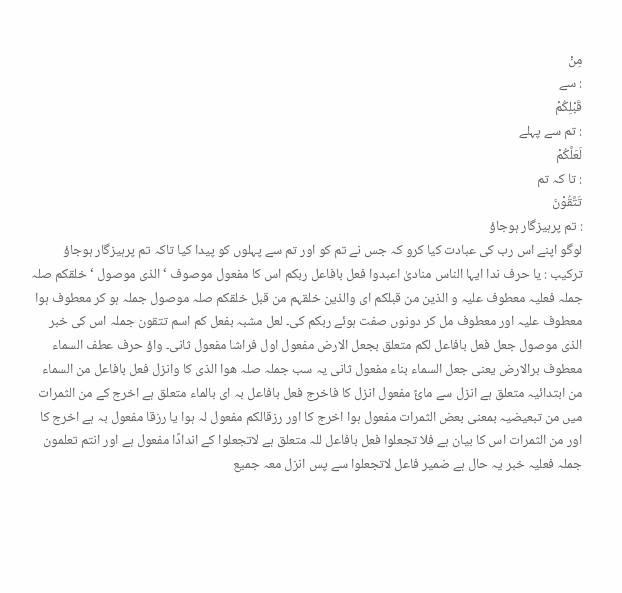مِنْ
: سے
قَبْلِكُمْ
: تم سے پہلے
لَعَلَّكُمْ
: تا کہ تم
تَتَّقُوْنَ
: تم پرہیزگار ہوجاؤ
لوگو اپنے اس رب کی عبادت کیا کرو کہ جس نے تم کو اور تم سے پہلوں کو پیدا کیا تاکہ تم پرہیزگار ہوجاؤ
ترکیب : یا حرف ندا ایہا الناس منادیٰ اعبدوا فعل بافاعل ربکم اس کا مفعول موصوف ‘ الذی موصول ‘ خلقکم صلہ جملہ فعلیہ معطوف علیہ و الذین من قبلکم ای والذین خلقہم من قبل خلقکم صلہ موصول جملہ ہو کر معطوف ہوا معطوف علیہ اور معطوف مل کر دونوں صفت ہوئے ربکم کی۔ لعل مشبہ بفعل کم اسم تتقون جملہ اس کی خبر الذی موصول جعل فعل بافاعل لکم متعلق بجعل الارض مفعول اول فراشا مفعول ثانی۔ واؤ حرف عطف السماء معطوف برالارض یعنی جعل السماء بناء مفعول ثانی یہ سب جملہ صلہ ھوا الذی کا وانزل فعل بافاعل من السماء من ابتدائیہ متعلق ہے انزل سے مائً مفعول انزل کا فاخرج فعل بافاعل بہ ای بالماء متعلق ہے اخرج کے من الثمرات میں من تبعیضیہ بمعنی بعض الثمرات مفعول ہوا اخرج کا اور رزقالکم مفعول لہ ہوا یا رزقا مفعول بہ ہے اخرج کا اور من الثمرات اس کا بیان ہے فلا تجعلوا فعل بافاعل للہ متعلق ہے لاتجعلوا کے اندادًا مفعول ہے اور انتم تعلمون جملہ فعلیہ خبر یہ حال ہے ضمیر فاعل لاتجعلوا سے پس انزل معہ جمیع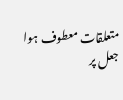متعلقات معطوف ہوا جعل پر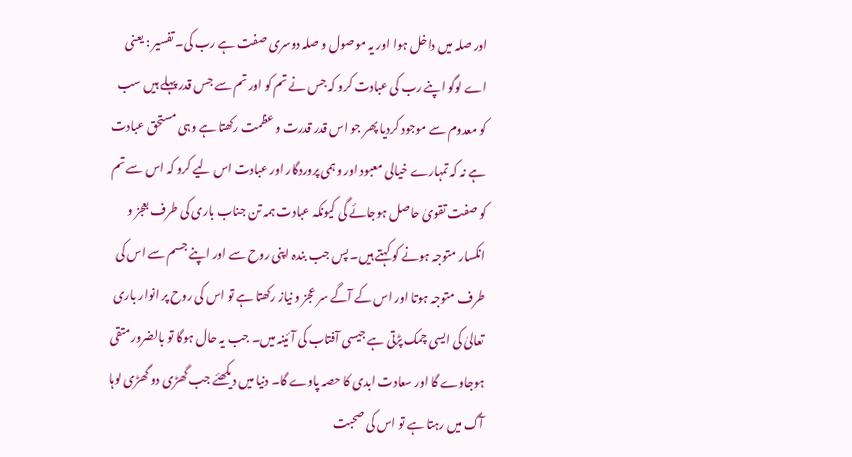اور صلہ میں داخل ہوا اور یہ موصول و صلہ دوسری صفت ہے رب کی۔ تفسیر : یعنی اے لوگو اپنے رب کی عبادت کرو کہ جس نے تم کو اور تم سے جس قدر پہلے ہیں سب کو معدوم سے موجود کردیا پھر جو اس قدر قدرت و عظمت رکھتا ہے وہی مستحق عبادت ہے نہ کہ تمہارے خیالی معبود اور وہمی پروردگار اور عبادت اس لیے کرو کہ اس سے تم کو صفت تقویٰ حاصل ہوجائے گی کیونکہ عبادت ہمہ تن جناب باری کی طرف بعجز و انکسار متوجہ ہونے کو کہتے ہیں۔ پس جب بندہ اپنی روح سے اور اپنے جسم سے اس کی طرف متوجہ ہوتا اور اس کے آگے سر عجز و نیاز رکھتا ہے تو اس کی روح پر انوار باری تعالیٰ کی ایسی چمک پڑتی ہے جیسی آفتاب کی آئینہ میں۔ جب یہ حال ہوگا تو بالضرور متقی ہوجاوے گا اور سعادت ابدی کا حصہ پاوے گا۔ دنیا میں دیکھئے جب گھڑی دو گھڑی لوہا آگ میں رہتا ہے تو اس کی صحبت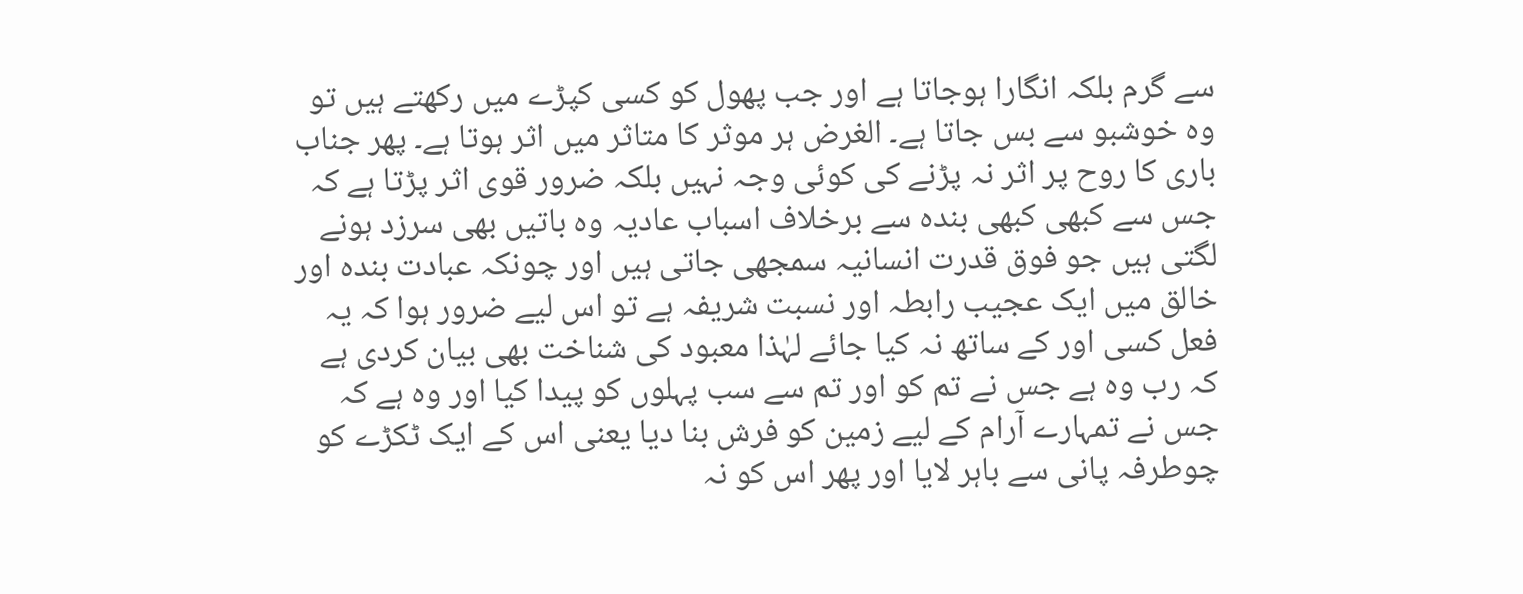سے گرم بلکہ انگارا ہوجاتا ہے اور جب پھول کو کسی کپڑے میں رکھتے ہیں تو وہ خوشبو سے بس جاتا ہے۔ الغرض ہر موثر کا متاثر میں اثر ہوتا ہے۔ پھر جناب باری کا روح پر اثر نہ پڑنے کی کوئی وجہ نہیں بلکہ ضرور قوی اثر پڑتا ہے کہ جس سے کبھی کبھی بندہ سے برخلاف اسباب عادیہ وہ باتیں بھی سرزد ہونے لگتی ہیں جو فوق قدرت انسانیہ سمجھی جاتی ہیں اور چونکہ عبادت بندہ اور خالق میں ایک عجیب رابطہ اور نسبت شریفہ ہے تو اس لیے ضرور ہوا کہ یہ فعل کسی اور کے ساتھ نہ کیا جائے لہٰذا معبود کی شناخت بھی بیان کردی ہے کہ رب وہ ہے جس نے تم کو اور تم سے سب پہلوں کو پیدا کیا اور وہ ہے کہ جس نے تمہارے آرام کے لیے زمین کو فرش بنا دیا یعنی اس کے ایک ٹکڑے کو چوطرفہ پانی سے باہر لایا اور پھر اس کو نہ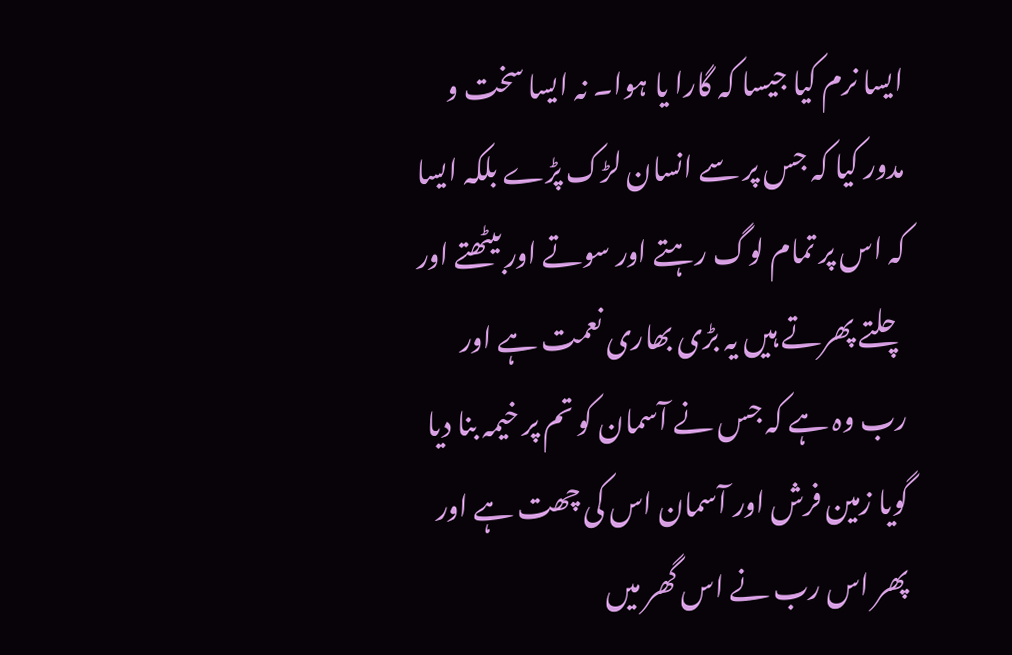ایسا نرم کیا جیسا کہ گارا یا ہوا۔ نہ ایسا سخت و مدور کیا کہ جس پر سے انسان لڑک پڑے بلکہ ایسا کہ اس پر تمام لوگ رہتے اور سوتے اور بیٹھتے اور چلتے پھرتے ہیں یہ بڑی بھاری نعمت ہے اور رب وہ ہے کہ جس نے آسمان کو تم پر خیمہ بنا دیا گویا زمین فرش اور آسمان اس کی چھت ہے اور پھر اس رب نے اس گھر میں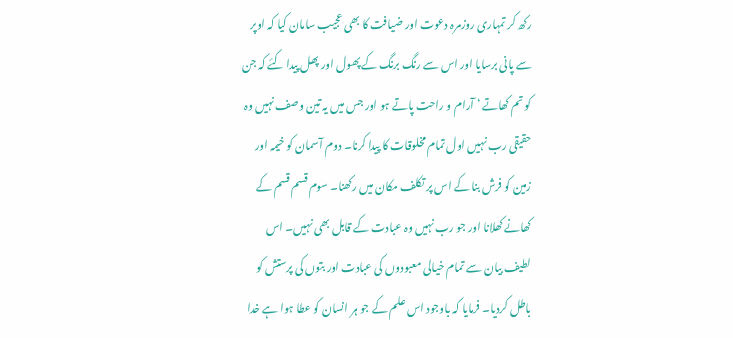رکھ کر تمہاری روزمرہ دعوت اور ضیافت کا بھی عجیب سامان کیا کہ اوپر سے پانی برسایا اور اس سے رنگ برنگ کے پھول اور پھل پیدا کئے کہ جن کو تم کھاتے ‘ آرام و راحت پاتے ہو اور جس میں یہ تین وصف نہیں وہ حقیقی رب نہیں اول تمام مخلوقات کا پیدا کرنا۔ دوم آسمان کو خیمہ اور زمین کو فرش بنا کے اس پر تکلف مکان میں رکھنا۔ سوم قسم قسم کے کھانے کھلانا اور جو رب نہیں وہ عبادت کے قابل بھی نہیں۔ اس لطیف بیان سے تمام خیالی معبودوں کی عبادت اور بتوں کی پرستش کو باطل کردیا۔ فرمایا کہ باوجود اس علم کے جو ہر انسان کو عطا ہوا ہے خدا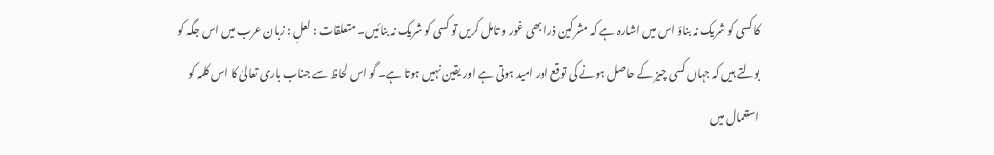کا کسی کو شریک نہ بناؤ اس میں اشارہ ہے کہ مشرکین ذرا بھی غور و تامل کریں تو کسی کو شریک نہ بنائیں۔ متعلقات : لعلِ : زبان عرب میں اس جگہ کو بولتے ہیں کہ جہاں کسی چیز کے حاصل ہونے کی توقع اور امید ہوتی ہے اور یقین نہیں ہوتا ہے۔ گو اس لحاظ سے جناب باری تعالیٰ کا اس کلمہ کو استعمال میں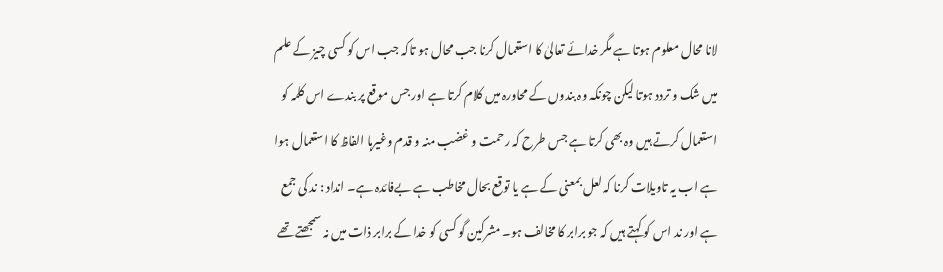لانا محال معلوم ہوتا ہے مگر خدائے تعالیٰ کا استعمال کرنا جب محال ہو تاکہ جب اس کو کسی چیز کے علم میں شک و تردد ہوتا لیکن چونکہ وہ بندوں کے محاورہ میں کلام کرتا ہے اور جس موقع پر بندے اس کلمہ کو استعمال کرتے ہیں وہ بھی کرتا ہے جس طرح کہ رحمت و غضب منہ و قدم وغیرہا الفاظ کا استعمال ہوا ہے اب یہ تاویلات کرنا کہ لعل بمعنی کے ہے یا توقع بحال مخاطب ہے بےفائدہ ہے۔ انداد : ند کی جمع ہے اور ند اس کو کہتے ہیں کہ جو برابر کا مخالف ہو۔ مشرکین گو کسی کو خدا کے برابر ذات میں نہ سمجھتے تھے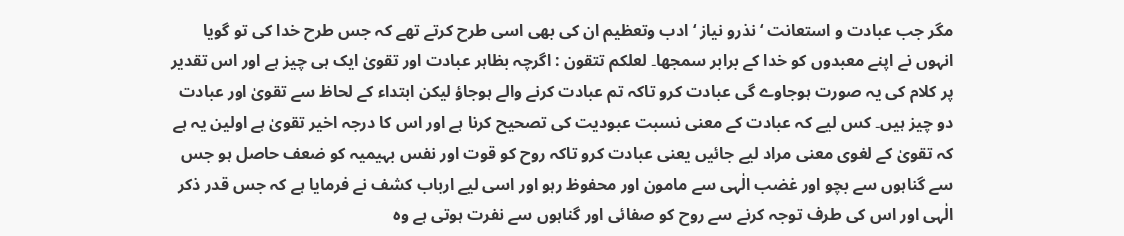مگر جب عبادت و استعانت ‘ نذرو نیاز ‘ ادب وتعظیم ان کی بھی اسی طرح کرتے تھے کہ جس طرح خدا کی تو گویا انہوں نے اپنے معبدوں کو خدا کے برابر سمجھا۔ لعلکم تتقون : اگرچہ بظاہر عبادت اور تقویٰ ایک ہی چیز ہے اور اس تقدیر پر کلام کی یہ صورت ہوجاوے گی عبادت کرو تاکہ تم عبادت کرنے والے ہوجاؤ لیکن ابتداء کے لحاظ سے تقویٰ اور عبادت دو چیز ہیں۔ کس لیے کہ عبادت کے معنی نسبت عبودیت کی تصحیح کرنا ہے اور اس کا درجہ اخیر تقویٰ ہے اولین یہ ہے کہ تقویٰ کے لغوی معنی مراد لیے جائیں یعنی عبادت کرو تاکہ روح کو قوت اور نفس بہیمیہ کو ضعف حاصل ہو جس سے گناہوں سے بچو اور غضب الٰہی سے مامون اور محفوظ رہو اور اسی لیے ارباب کشف نے فرمایا ہے کہ جس قدر ذکر الٰہی اور اس کی طرف توجہ کرنے سے روح کو صفائی اور گناہوں سے نفرت ہوتی ہے وہ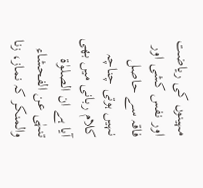مہینوں کی ریاضت اور نفس کشی اور فاقہ سے حاصل نہیں ہوتی چناچہ کلام ربانی میں بھی آیا ہے ان الصلوٰۃ تنہٰی عن الفحشاء والمنکر کہ نماز، زنا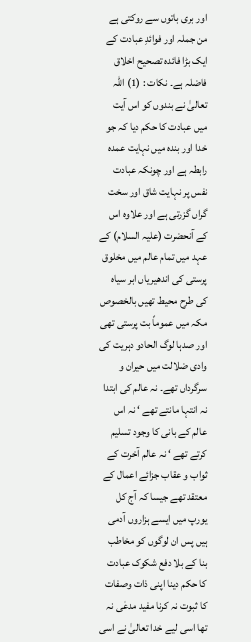اور بری باتوں سے روکتی ہے من جملہ اور فوائدِ عبادت کے ایک بڑا فائدہ تصحیح اخلاق فاضلہ ہے۔ نکات : (1) اللہ تعالیٰ نے بندوں کو اس آیت میں عبادت کا حکم دیا کہ جو خدا اور بندہ میں نہایت عمدہ رابطہ ہے اور چونکہ عبادت نفس پر نہایت شاق اور سخت گراں گزرتی ہے اور علاوہ اس کے آنحضرت (علیہ السلام) کے عہد میں تمام عالم میں مخلوق پرستی کی اندھیریاں ابر سیاہ کی طرح محیط تھیں بالخصوص مکہ میں عموماً بت پرستی تھی اور صدہا لوگ الحادو دہریت کی وادی ضلالت میں حیران و سرگرداں تھے۔ نہ عالم کی ابتدا نہ انتہا مانتے تھے ‘ نہ اس عالم کے بانی کا وجود تسلیم کرتے تھے ‘ نہ عالم آخرت کے ثواب و عقاب جزائے اعمال کے معتقد تھے جیسا کہ آج کل یورپ میں ایسے ہزاروں آدمی ہیں پس ان لوگوں کو مخاطب بنا کے بلا دفع شکوک عبادت کا حکم دینا اپنی ذات وصفات کا ثبوت نہ کرنا مفید مدعٰی نہ تھا اسی لیے خدا تعالیٰ نے اسی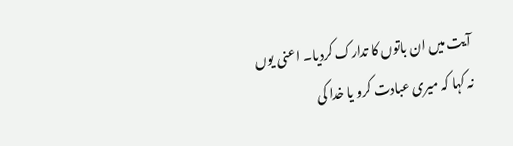آیت میں ان باتوں کا تدارک کردیا۔ اعنی یوں نہ کہا کہ میری عبادت کرو یا خدا کی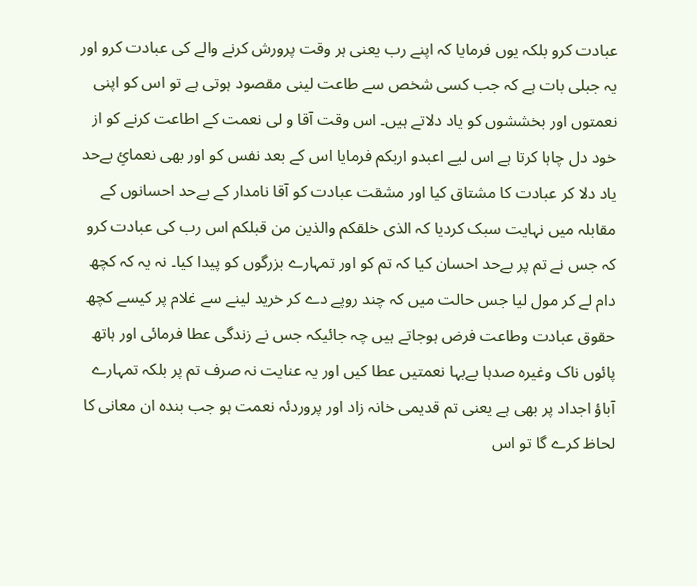عبادت کرو بلکہ یوں فرمایا کہ اپنے رب یعنی ہر وقت پرورش کرنے والے کی عبادت کرو اور یہ جبلی بات ہے کہ جب کسی شخص سے طاعت لینی مقصود ہوتی ہے تو اس کو اپنی نعمتوں اور بخششوں کو یاد دلاتے ہیں۔ اس وقت آقا و لی نعمت کے اطاعت کرنے کو از خود دل چاہا کرتا ہے اس لیے اعبدو اربکم فرمایا اس کے بعد نفس کو اور بھی نعمائِ بےحد یاد دلا کر عبادت کا مشتاق کیا اور مشقت عبادت کو آقا نامدار کے بےحد احسانوں کے مقابلہ میں نہایت سبک کردیا کہ الذی خلقکم والذین من قبلکم اس رب کی عبادت کرو کہ جس نے تم پر بےحد احسان کیا کہ تم کو اور تمہارے بزرگوں کو پیدا کیا۔ نہ یہ کہ کچھ دام لے کر مول لیا جس حالت میں کہ چند روپے دے کر خرید لینے سے غلام پر کیسے کچھ حقوق عبادت وطاعت فرض ہوجاتے ہیں چہ جائیکہ جس نے زندگی عطا فرمائی اور ہاتھ پائوں ناک وغیرہ صدہا بےبہا نعمتیں عطا کیں اور یہ عنایت نہ صرف تم پر بلکہ تمہارے آباؤ اجداد پر بھی ہے یعنی تم قدیمی خانہ زاد اور پروردئہ نعمت ہو جب بندہ ان معانی کا لحاظ کرے گا تو اس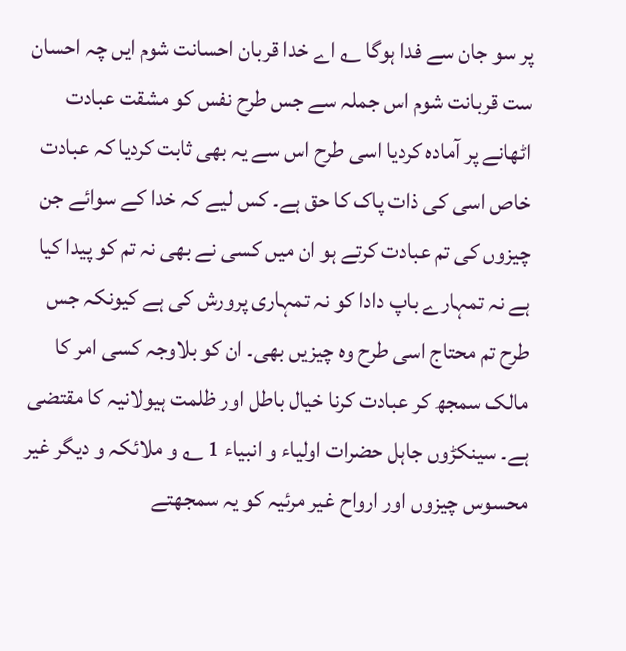پر سو جان سے فدا ہوگا ؎ اے خدا قربان احسانت شوم ایں چہ احسان ست قربانت شوم اس جملہ سے جس طرح نفس کو مشقت عبادت اٹھانے پر آمادہ کردیا اسی طرح اس سے یہ بھی ثابت کردیا کہ عبادت خاص اسی کی ذات پاک کا حق ہے۔ کس لیے کہ خدا کے سوائے جن چیزوں کی تم عبادت کرتے ہو ان میں کسی نے بھی نہ تم کو پیدا کیا ہے نہ تمہارے باپ دادا کو نہ تمہاری پرورش کی ہے کیونکہ جس طرح تم محتاج اسی طرح وہ چیزیں بھی۔ ان کو بلاوجہ کسی امر کا مالک سمجھ کر عبادت کرنا خیال باطل اور ظلمت ہیولانیہ کا مقتضی ہے۔ سینکڑوں جاہل حضرات اولیاء و انبیاء 1 ؎ و ملائکہ و دیگر غیر محسوس چیزوں اور ارواح غیر مرئیہ کو یہ سمجھتے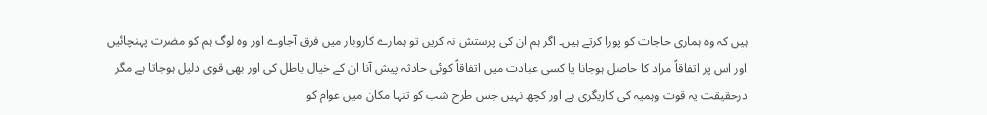ہیں کہ وہ ہماری حاجات کو پورا کرتے ہیں۔ اگر ہم ان کی پرستش نہ کریں تو ہمارے کاروبار میں فرق آجاوے اور وہ لوگ ہم کو مضرت پہنچائیں اور اس پر اتفاقاً مراد کا حاصل ہوجانا یا کسی عبادت میں اتفاقاً کوئی حادثہ پیش آنا ان کے خیال باطل کی اور بھی قوی دلیل ہوجاتا ہے مگر درحقیقت یہ قوت وہمیہ کی کاریگری ہے اور کچھ نہیں جس طرح شب کو تنہا مکان میں عوام کو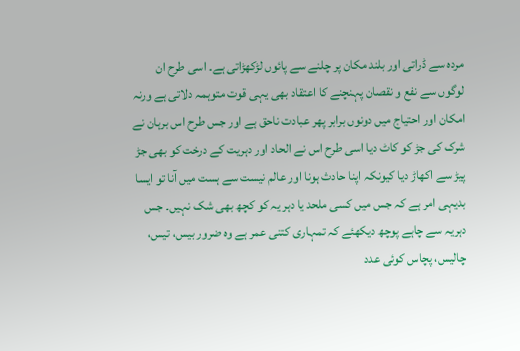مردہ سے ڈراتی اور بلند مکان پر چلنے سے پائوں لڑکھڑاتی ہے۔ اسی طرح ان لوگوں سے نفع و نقصان پہنچنے کا اعتقاد بھی یہی قوت متوہمہ دلاتی ہے ورنہ امکان اور احتیاج میں دونوں برابر پھر عبادت ناحق ہے اور جس طرح اس برہان نے شرک کی جڑ کو کاٹ دیا اسی طرح اس نے الحاد اور دہریت کے درخت کو بھی جڑ پیڑ سے اکھاڑ دیا کیونکہ اپنا حادث ہونا اور عالم نیست سے ہست میں آنا تو ایسا بدیہی امر ہے کہ جس میں کسی ملحد یا دہر یہ کو کچھ بھی شک نہیں۔ جس دہریہ سے چاہے پوچھ دیکھئے کہ تمہاری کتنی عمر ہے وہ ضرور بیس، تیس، چالیس، پچاس کوئی عدد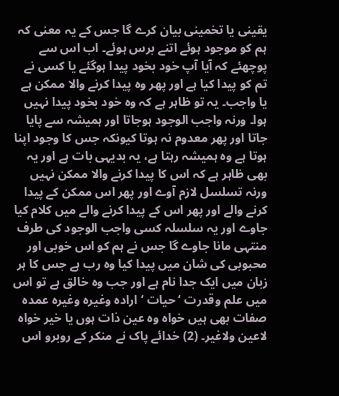یقینی یا تخمینی بیان کرے گا جس کے یہ معنی کہ ہم کو موجود ہوئے اتنے برس ہوئے۔ اب اس سے پوچھئے کہ آیا آپ خود بخود پیدا ہوگئے یا کسی نے تم کو پیدا کیا ہے اور پھر وہ پیدا کرنے والا ممکن ہے یا واجب۔ یہ تو ظاہر ہے کہ وہ خود بخود پیدا نہیں ہوا۔ ورنہ واجب الوجود ہوجاتا اور ہمیشہ سے پایا جاتا اور پھر معدوم نہ ہوتا کیونکہ جس کا وجود اپنا ہوتا ہے وہ ہمیشہ رہتا ہے، یہ بدیہی بات ہے اور یہ بھی ظاہر ہے کہ اس کا پیدا کرنے والا ممکن نہیں ورنہ تسلسل لازم آوے اور پھر اس ممکن کے پیدا کرنے والے اور پھر اس کے پیدا کرنے والے میں کلام کیا جاوے اور یہ سلسلہ کسی واجب الوجود کی طرف منتہی مانا جاوے گا جس نے ہم کو اس خوبی اور محبوبی کی شان میں پیدا کیا وہ رب ہے جس کا ہر زبان میں ایک جدا نام ہے اور جب وہ خالق ہے تو اس میں علم وقدرت ‘ حیات ‘ ارادہ وغیرہ وغیرہ عمدہ صفات بھی ہیں خواہ وہ عین ذات ہوں یا خیر خواہ لاعین ولاغیر۔ (2) خدائے پاک نے منکر کے روبرو اس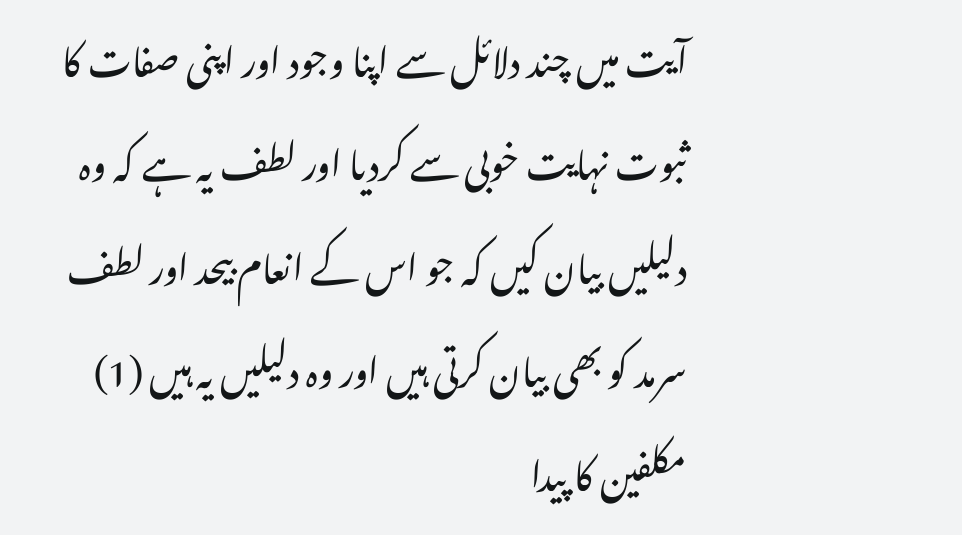آیت میں چند دلائل سے اپنا وجود اور اپنی صفات کا ثبوت نہایت خوبی سے کردیا اور لطف یہ ہے کہ وہ دلیلیں بیان کیں کہ جو اس کے انعام بیحد اور لطف سرمد کو بھی بیان کرتی ہیں اور وہ دلیلیں یہ ہیں (1) مکلفین کا پیدا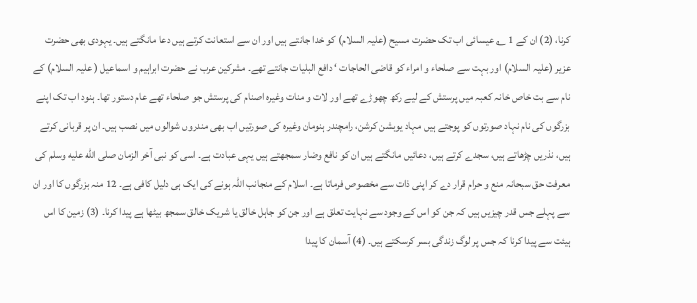کرنا، (2) ان کے 1 ؎ عیسائی اب تک حضرت مسیح (علیہ السلام) کو خدا جانتے ہیں اور ان سے استعانت کرتے ہیں دعا مانگتے ہیں۔ یہودی بھی حضرت عزیر (علیہ السلام) اور بہت سے صلحاء و امراء کو قاضی الحاجات ‘ دافع البلیات جانتے تھے۔ مشرکین عرب نے حضرت ابراہیم و اسماعیل ( علیہ السلام) کے نام سے بت خاص خانہ کعبہ میں پرستش کے لیے رکھ چھوڑے تھے اور لات و منات وغیرہ اصنام کی پرستش جو صلحاء تھے عام دستور تھا۔ ہنود اب تک اپنے بزرگوں کی نام نہاد صورتوں کو پوجتے ہیں مہاد یوبشن کرشن، رامچندر ہنومان وغیرہ کی صورتیں اب بھی مندروں شوالوں میں نصب ہیں۔ ان پر قربانی کرتے ہیں، نذریں چڑھاتے ہیں، سجدے کرتے ہیں، دعائیں مانگتے ہیں ان کو نافع وضار سمجھتے ہیں یہی عبادت ہے۔ اسی کو نبی آخر الزمان صلى الله عليه وسلم کی معرفت حق سبحانہ منع و حرام قرار دے کر اپنی ذات سے مخصوص فرماتا ہے۔ اسلام کے منجانب اللہ ہونے کی ایک ہی دلیل کافی ہے۔ 12 منہ بزرگوں کا اور ان سے پہلے جس قدر چیزیں ہیں کہ جن کو اس کے وجود سے نہایت تعلق ہے اور جن کو جاہل خالق یا شریک خالق سمجھ بیٹھا ہے پیدا کرنا۔ (3) زمین کا اس ہیئت سے پیدا کرنا کہ جس پر لوگ زندگی بسر کرسکتے ہیں۔ (4) آسمان کا پیدا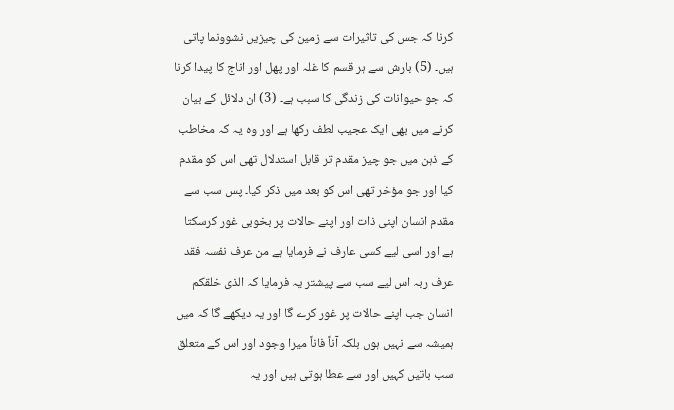کرنا کہ جس کی تاثیرات سے زمین کی چیزیں نشوونما پاتی ہیں۔ (5) بارش سے ہر قسم کا غلہ اور پھل اور اناج کا پیدا کرنا کہ جو حیوانات کی زندگی کا سبب ہے۔ (3) ان دلائل کے بیان کرنے میں بھی ایک عجیب لطف رکھا ہے اور وہ یہ کہ مخاطب کے ذہن میں جو چیز مقدم تر قابل استدلال تھی اس کو مقدم کیا اور جو مؤخر تھی اس کو بعد میں ذکر کیا۔ پس سب سے مقدم انسان اپنی ذات اور اپنے حالات پر بخوبی غور کرسکتا ہے اور اسی لیے کسی عارف نے فرمایا ہے من عرف نفسہ فقد عرف ربہ اس لیے سب سے پیشتر یہ فرمایا کہ الذی خلقکم انسان جب اپنے حالات پر غور کرے گا اور یہ دیکھے گا کہ میں ہمیشہ سے نہیں ہوں بلکہ آناً فاناً میرا وجود اور اس کے متعلق سب باتیں کہیں اور سے عطا ہوتی ہیں اور یہ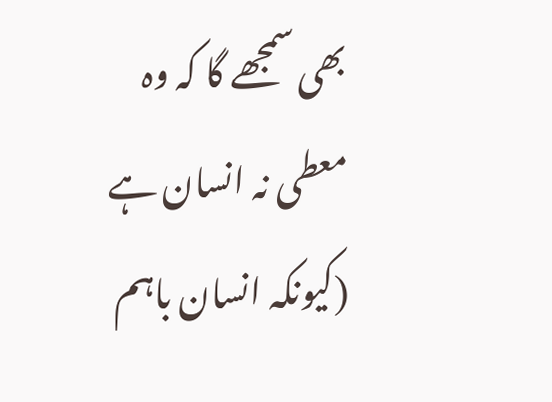بھی سمجھے گا کہ وہ معطی نہ انسان ہے (کیونکہ انسان باہم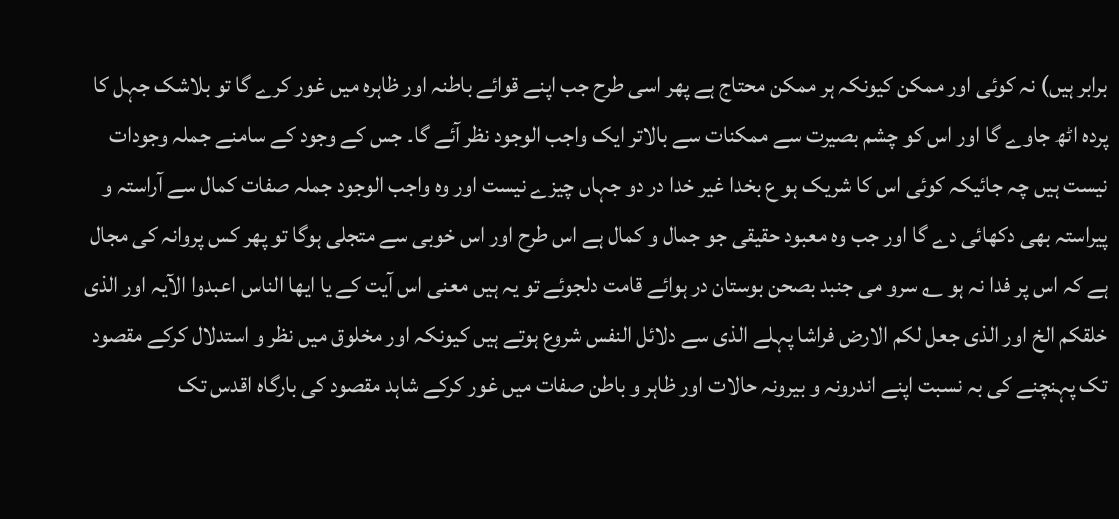برابر ہیں) نہ کوئی اور ممکن کیونکہ ہر ممکن محتاج ہے پھر اسی طرح جب اپنے قوائے باطنہ اور ظاہرہ میں غور کرے گا تو بلاشک جہل کا پردہ اٹھ جاوے گا اور اس کو چشم بصیرت سے ممکنات سے بالاتر ایک واجب الوجود نظر آئے گا۔ جس کے وجود کے سامنے جملہ وجودات نیست ہیں چہ جائیکہ کوئی اس کا شریک ہو ع بخدا غیر خدا در دو جہاں چیزے نیست اور وہ واجب الوجود جملہ صفات کمال سے آراستہ و پیراستہ بھی دکھائی دے گا اور جب وہ معبود حقیقی جو جمال و کمال ہے اس طرح اور اس خوبی سے متجلی ہوگا تو پھر کس پروانہ کی مجال ہے کہ اس پر فدا نہ ہو ؎ سرو می جنبد بصحن بوستان در ہوائے قامت دلجوئے تو یہ ہیں معنی اس آیت کے یا ایھا الناس اعبدوا الآیہ اور الذی خلقکم الخ اور الذی جعل لکم الارض فراشا پہلے الذی سے دلائل النفس شروع ہوتے ہیں کیونکہ اور مخلوق میں نظر و استدلال کرکے مقصود تک پہنچنے کی بہ نسبت اپنے اندرونہ و بیرونہ حالات اور ظاہر و باطن صفات میں غور کرکے شاہد مقصود کی بارگاہ اقدس تک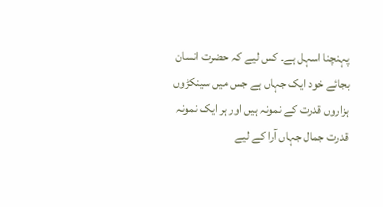پہنچنا اسہل ہے۔ کس لیے کہ حضرت انسان بجائے خود ایک جہاں ہے جس میں سینکڑوں ہزاروں قدرت کے نمونہ ہیں اور ہر ایک نمونہ قدرت جمال جہاں آرا کے لیے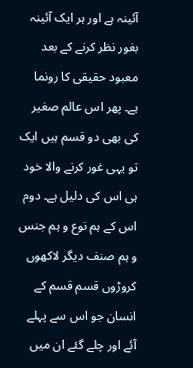آئینہ ہے اور ہر ایک آئینہ بغور نظر کرنے کے بعد معبود حقیقی کا رونما ہے۔ پھر اس عالم صغیر کی بھی دو قسم ہیں ایک تو یہی غور کرنے والا خود ہی اس کی دلیل ہے۔ دوم اس کے ہم نوع و ہم جنس و ہم صنف دیگر لاکھوں کروڑوں قسم قسم کے انسان جو اس سے پہلے آئے اور چلے گئے ان میں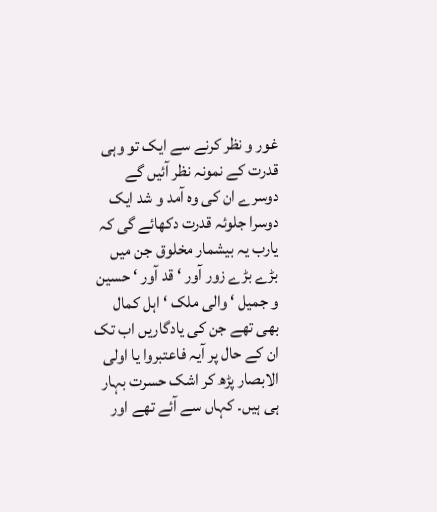غور و نظر کرنے سے ایک تو وہی قدرت کے نمونہ نظر آئیں گے دوسرے ان کی وہ آمد و شد ایک دوسرا جلوئہ قدرت دکھائے گی کہ یارب یہ بیشمار مخلوق جن میں بڑے بڑے زور آور ‘ قد آور ‘ حسین و جمیل ‘ والی ملک ‘ اہل کمال بھی تھے جن کی یادگاریں اب تک ان کے حال پر آیہ فاعتبروا یا اولی الابصار پڑھ کر اشک حسرت بہار ہی ہیں۔ کہاں سے آئے تھے اور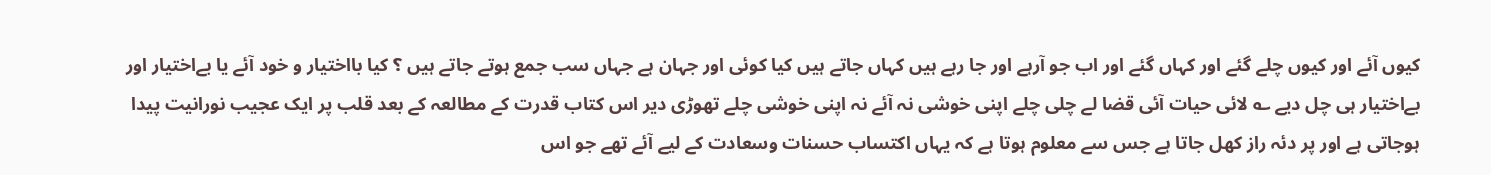کیوں آئے اور کیوں چلے گئے اور کہاں گئے اور اب جو آرہے اور جا رہے ہیں کہاں جاتے ہیں کیا کوئی اور جہان ہے جہاں سب جمع ہوتے جاتے ہیں ؟ کیا بااختیار و خود آئے یا بےاختیار اور بےاختیار ہی چل دیے ؎ لائی حیات آئی قضا لے چلی چلے اپنی خوشی نہ آئے نہ اپنی خوشی چلے تھوڑی دیر اس کتاب قدرت کے مطالعہ کے بعد قلب پر ایک عجیب نورانیت پیدا ہوجاتی ہے اور پر دئہ راز کھل جاتا ہے جس سے معلوم ہوتا ہے کہ یہاں اکتساب حسنات وسعادت کے لیے آئے تھے جو اس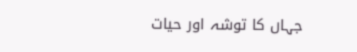جہاں کا توشہ اور حیات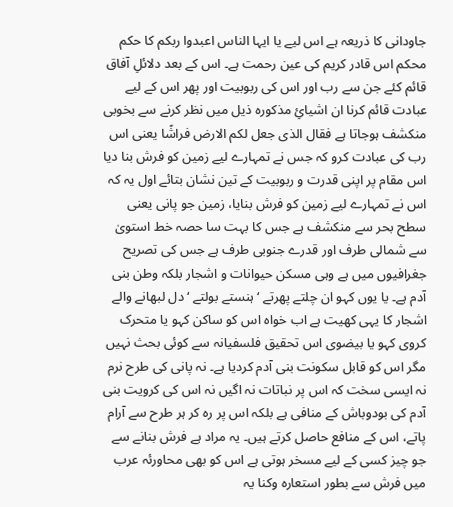جاودانی کا ذریعہ ہے اس لیے یا ایہا الناس اعبدوا ربکم کا حکم محکم اس قادر کریم کی عین رحمت ہے۔ اس کے بعد دلائلِ آفاق قائم کئے جن سے رب اور اس کی ربوبیت اور پھر اس کے لیے عبادت قائم کرنا ان اشیائِ مذکورہ ذیل میں نظر کرنے سے بخوبی منکشف ہوجاتا ہے فقال الذی جعل لکم الارض فراشًا یعنی اس رب کی عبادت کرو کہ جس نے تمہارے لیے زمین کو فرش بنا دیا اس مقام پر اپنی قدرت و ربوبیت کے تین نشان بتائے اول یہ کہ اس نے تمہارے لیے زمین کو فرش بنایا، زمین جو پانی یعنی سطح بحر سے منکشف ہے جس کا بہت سا حصہ خط استویٰ سے شمالی طرف اور قدرے جنوبی طرف ہے جس کی تصریح جغرافیوں میں ہے وہی مسکن حیوانات و اشجار بلکہ وطن بنی آدم ہے۔ یا یوں کہو ان چلتے پھرتے ‘ ہنستے بولتے ‘ دل لبھانے والے اشجار کا یہی کھیت ہے اب خواہ اس کو ساکن کہو یا متحرک کروی کہو یا بیضوی اس تحقیق فلسفیانہ سے کوئی بحث نہیں مگر اس کو قابل سکونت بنی آدم کردیا ہے۔ نہ پانی کی طرح نرم نہ ایسی سخت کہ اس پر نباتات نہ اگیں نہ اس کی کرویت بنی آدم کی بودوباش کے منافی ہے بلکہ اس پر رہ کر ہر طرح سے آرام پاتے، اس کے منافع حاصل کرتے ہیں۔ یہ مراد ہے فرش بنانے سے جو چیز کسی کے لیے مسخر ہوتی ہے اس کو بھی محاورئہ عرب میں فرش سے بطور استعارہ وکنا یہ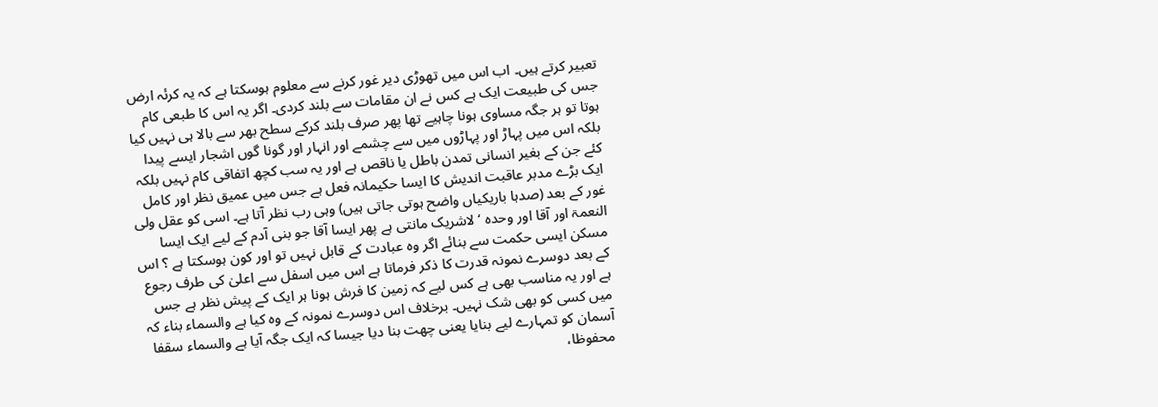تعبیر کرتے ہیں۔ اب اس میں تھوڑی دیر غور کرنے سے معلوم ہوسکتا ہے کہ یہ کرئہ ارض جس کی طبیعت ایک ہے کس نے ان مقامات سے بلند کردی۔ اگر یہ اس کا طبعی کام ہوتا تو ہر جگہ مساوی ہونا چاہیے تھا پھر صرف بلند کرکے سطح بھر سے بالا ہی نہیں کیا بلکہ اس میں پہاڑ اور پہاڑوں میں سے چشمے اور انہار اور گونا گوں اشجار ایسے پیدا کئے جن کے بغیر انسانی تمدن باطل یا ناقص ہے اور یہ سب کچھ اتفاقی کام نہیں بلکہ ایک بڑے مدبر عاقبت اندیش کا ایسا حکیمانہ فعل ہے جس میں عمیق نظر اور کامل غور کے بعد (صدہا باریکیاں واضح ہوتی جاتی ہیں) وہی رب نظر آتا ہے۔ اسی کو عقل ولی النعمۃ اور آقا اور وحدہ ‘ لاشریک مانتی ہے پھر ایسا آقا جو بنی آدم کے لیے ایک ایسا مسکن ایسی حکمت سے بنائے اگر وہ عبادت کے قابل نہیں تو اور کون ہوسکتا ہے ؟ اس کے بعد دوسرے نمونہ قدرت کا ذکر فرماتا ہے اس میں اسفل سے اعلیٰ کی طرف رجوع ہے اور یہ مناسب بھی ہے کس لیے کہ زمین کا فرش ہونا ہر ایک کے پیش نظر ہے جس میں کسی کو بھی شک نہیں۔ برخلاف اس دوسرے نمونہ کے وہ کیا ہے والسماء بناء کہ آسمان کو تمہارے لیے بنایا یعنی چھت بنا دیا جیسا کہ ایک جگہ آیا ہے والسماء سقفا محفوظا،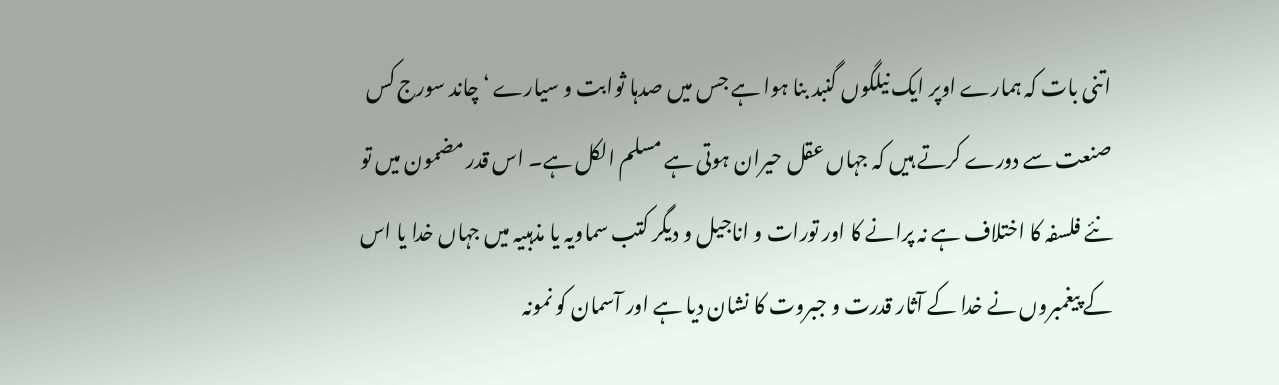اتنی بات کہ ہمارے اوپر ایک نیلگوں گنبد بنا ہوا ہے جس میں صدہا ثوابت و سیارے ‘ چاند سورج کس صنعت سے دورے کرتے ہیں کہ جہاں عقل حیران ہوتی ہے مسلم الکل ہے۔ اس قدر مضمون میں تو نئے فلسفہ کا اختلاف ہے نہ پرانے کا اور تورات و اناجیل و دیگر کتب سماویہ یا مذہبیہ میں جہاں خدا یا اس کے پیغمبروں نے خدا کے آثار قدرت و جبروت کا نشان دیا ہے اور آسمان کو نمونہ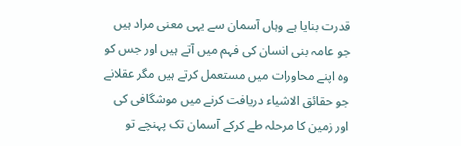قدرت بنایا ہے وہاں آسمان سے یہی معنی مراد ہیں جو عامہ بنی انسان کی فہم میں آتے ہیں اور جس کو وہ اپنے محاورات میں مستعمل کرتے ہیں مگر عقلانے جو حقائق الاشیاء دریافت کرنے میں موشگافی کی اور زمین کا مرحلہ طے کرکے آسمان تک پہنچے تو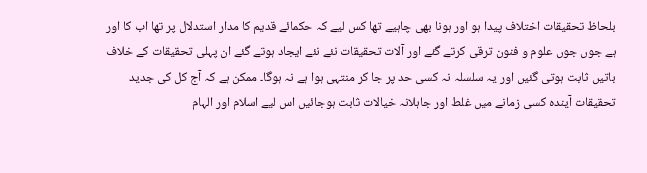بلحاظ تحقیقات اختلاف پیدا ہو اور ہونا بھی چاہیے تھا کس لیے کہ حکمائے قدیم کا مدار استدلال پر تھا اب کا اور ہے جوں جوں علوم و فنون ترقی کرتے گئے اور آلات تحقیقات نئے نئے ایجاد ہوتے گئے ان پہلی تحقیقات کے خلاف باتیں ثابت ہوتی گئیں اور یہ سلسلہ نہ کسی حد پر جا کر منتہی ہوا ہے نہ ہوگا۔ ممکن ہے کہ آج کل کی جدید تحقیقات آیندہ کسی زمانے میں غلط اور جاہلانہ خیالات ثابت ہوجائیں اس لیے اسلام اور الہام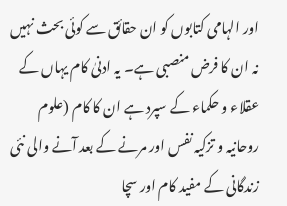اور الہامی کتابوں کو ان حقائق سے کوئی بحث نہیں نہ ان کا فرض منصبی ہے۔ یہ ادنیٰ کام یہاں کے عقلاء و حکماء کے سپرد ہے ان کا کام (علوم روحانیہ و تزکیہ نفس اور مرنے کے بعد آنے والی نئی زندگانی کے مفید کام اور سچا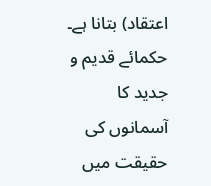اعتقاد) بتانا ہے۔ حکمائے قدیم و جدید کا آسمانوں کی حقیقت میں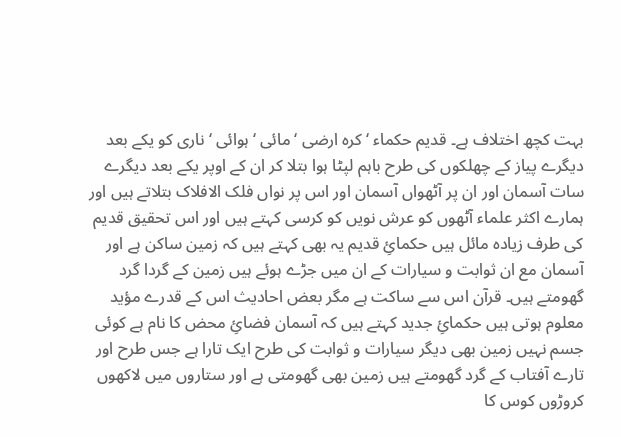بہت کچھ اختلاف ہے۔ قدیم حکماء ‘ کرہ ارضی ‘ مائی ‘ ہوائی ‘ ناری کو یکے بعد دیگرے پیاز کے چھلکوں کی طرح باہم لپٹا ہوا بتلا کر ان کے اوپر یکے بعد دیگرے سات آسمان اور ان پر آٹھواں آسمان اور اس پر نواں فلک الافلاک بتلاتے ہیں اور ہمارے اکثر علماء آٹھوں کو عرش نویں کو کرسی کہتے ہیں اور اس تحقیق قدیم کی طرف زیادہ مائل ہیں حکمائِ قدیم یہ بھی کہتے ہیں کہ زمین ساکن ہے اور آسمان مع ان ثوابت و سیارات کے ان میں جڑے ہوئے ہیں زمین کے گردا گرد گھومتے ہیں۔ قرآن اس سے ساکت ہے مگر بعض احادیث اس کے قدرے مؤید معلوم ہوتی ہیں حکمائِ جدید کہتے ہیں کہ آسمان فضائِ محض کا نام ہے کوئی جسم نہیں زمین بھی دیگر سیارات و ثوابت کی طرح ایک تارا ہے جس طرح اور تارے آفتاب کے گرد گھومتے ہیں زمین بھی گھومتی ہے اور ستاروں میں لاکھوں کروڑوں کوس کا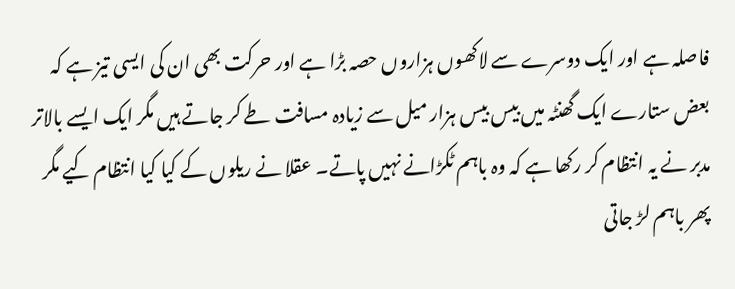فاصلہ ہے اور ایک دوسرے سے لاکھوں ہزاروں حصہ بڑا ہے اور حرکت بھی ان کی ایسی تیز ہے کہ بعض ستارے ایک گھنٹہ میں بیس بیس ہزار میل سے زیادہ مسافت طے کر جاتے ہیں مگر ایک ایسے بالاتر مدبر نے یہ انتظام کر رکھا ہے کہ وہ باہم ٹکڑانے نہیں پاتے۔ عقلا نے ریلوں کے کیا کیا انتظام کیے مگر پھر باہم لڑ جاتی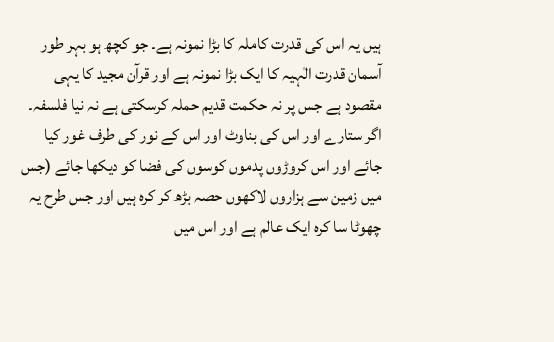ہیں یہ اس کی قدرت کاملہ کا بڑا نمونہ ہے۔ جو کچھ ہو بہر طور آسمان قدرت الٰہیہ کا ایک بڑا نمونہ ہے اور قرآن مجید کا یہی مقصود ہے جس پر نہ حکمت قدیم حملہ کرسکتی ہے نہ نیا فلسفہ۔ اگر ستارے اور اس کی بناوٹ اور اس کے نور کی طرف غور کیا جائے اور اس کروڑوں پدموں کوسوں کی فضا کو دیکھا جائے (جس میں زمین سے ہزاروں لاکھوں حصہ بڑھ کر کرہ ہیں اور جس طرح یہ چھوٹا سا کرہ ایک عالم ہے اور اس میں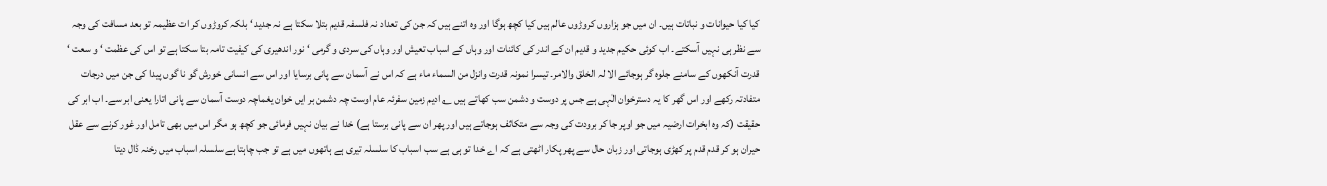کیا کیا حیوانات و نباتات ہیں۔ ان میں جو ہزاروں کروڑوں عالم ہیں کیا کچھ ہوگا اور وہ اتنے ہیں کہ جن کی تعداد نہ فلسفہ قدیم بتلا سکتا ہے نہ جدید ‘ بلکہ کروڑوں کر ات عظیمہ تو بعد مسافت کی وجہ سے نظر ہی نہیں آسکتے۔ اب کوئی حکیم جدید و قدیم ان کے اندر کی کائنات اور وہاں کے اسباب تعیش اور وہاں کی سردی و گرمی ‘ نور اندھیری کی کیفیت تامہ بتا سکتا ہے تو اس کی عظمت ‘ و سعت ‘ قدرت آنکھوں کے سامنے جلوہ گر ہوجائے الا لہ الخلق والامر۔ تیسرا نمونہ قدرت وانزل من السماء ماء ہے کہ اس نے آسمان سے پانی برسایا اور اس سے انسانی خورش گو نا گوں پیدا کی جن میں درجات متفادتہ رکھے اور اس گھر کا یہ دسترخوان الٰہی ہے جس پر دوست و دشمن سب کھاتے ہیں ؎ ادیم زمین سفرئہ عام اوست چہ دشمن بر ایں خوان یغماچہ دوست آسمان سے پانی اتارا یعنی ابر سے۔ اب ابر کی حقیقت (کہ وہ ابخرات ارضیہ میں جو اوپر جا کر برودت کی وجہ سے متکاثف ہوجاتے ہیں اور پھر ان سے پانی برستا ہے) خدا نے بیان نہیں فرمائی جو کچھ ہو مگر اس میں بھی تامل اور غور کرنے سے عقل حیران ہو کر قدم قدم پر کھڑی ہوجاتی اور زبان حال سے پھر پکار اٹھتی ہے کہ اے خدا تو ہی ہے سب اسباب کا سلسلہ تیری ہے ہاتھوں میں ہے تو جب چاہتا ہے سلسلہ اسباب میں رخنہ ڈال دیتا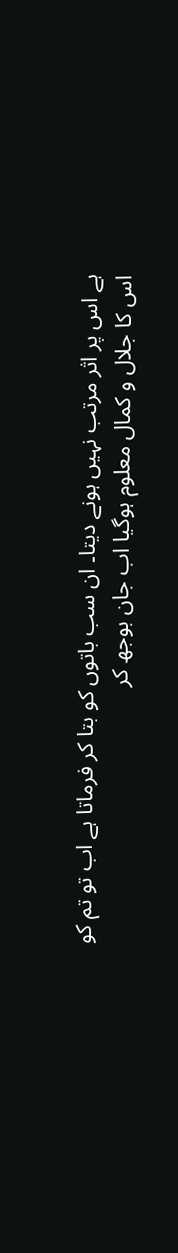ہے اس پر اثر مرتب نہیں ہونے دیتا۔ ان سب باتوں کو بتا کر فرماتا ہے اب تو تم کو اس کا جلال و کمال معلوم ہوگیا اب جان بوجھ کر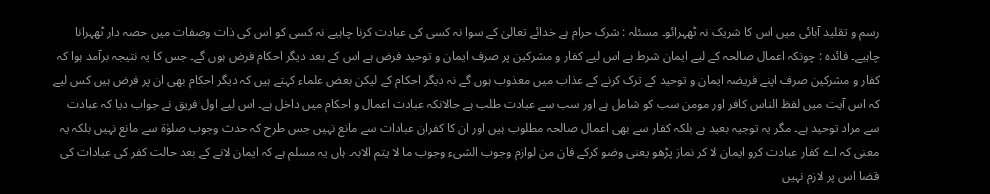رسم و تقلید آبائی میں اس کا شریک نہ ٹھہرائو۔ مسئلہ : شرک حرام ہے خدائے تعالیٰ کے سوا نہ کسی کی عبادت کرنا چاہیے نہ کسی کو اس کی ذات وصفات میں حصہ دار ٹھہرانا چاہیے۔ فائدہ : چونکہ اعمال صالحہ کے لیے ایمان شرط ہے اس لیے کفار و مشرکین پر صرف ایمان و توحید فرض ہے اس کے بعد دیگر احکام فرض ہوں گے۔ جس کا یہ نتیجہ برآمد ہوا کہ کفار و مشرکین صرف اپنے فریضہ ایمان و توحید کے ترک کرنے کے عذاب میں معذوب ہوں گے نہ دیگر احکام کے لیکن بعض علماء کہتے ہیں کہ دیگر احکام بھی ان پر فرض ہیں کس لیے کہ اس آیت میں لفظ الناس کافر اور مومن سب کو شامل ہے اور سب سے عبادت طلب ہے حالانکہ عبادت اعمال و احکام میں داخل ہے۔ اس لیے اول فریق نے جواب دیا کہ عبادت سے مراد توحید ہے۔ مگر یہ توجیہ بعید ہے بلکہ کفار سے بھی اعمال صالحہ مطلوب ہیں اور ان کا کفران عبادات سے مانع نہیں جس طرح کہ حدث وجوب صلوٰۃ سے مانع نہیں بلکہ یہ معنی کہ اے کفار عبادت کرو ایمان لا کر نماز پڑھو یعنی وضو کرکے فان من لوازم وجوب الشیء وجوب ما لا یتم الابہ۔ ہاں یہ مسلم ہے کہ ایمان لانے کے بعد حالت کفر کی عبادات کی قضا اس پر لازم نہیں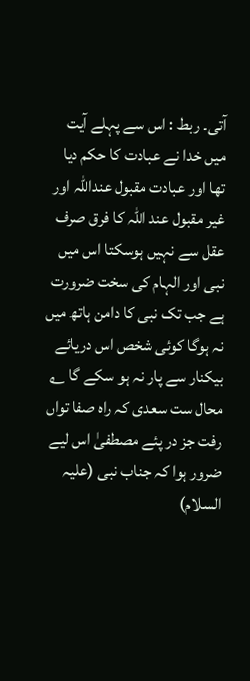آتی۔ ربط : اس سے پہلے آیت میں خدا نے عبادت کا حکم دیا تھا اور عبادت مقبول عنداللہ اور غیر مقبول عند اللہ کا فرق صرف عقل سے نہیں ہوسکتا اس میں نبی اور الہام کی سخت ضرورت ہے جب تک نبی کا دامن ہاتھ میں نہ ہوگا کوئی شخص اس دریائے بیکنار سے پار نہ ہو سکے گا ؎ محال ست سعدی کہ راہ صفا تواں رفت جز در پئے مصطفیٰ اس لیے ضرور ہوا کہ جناب نبی (علیہ السلام)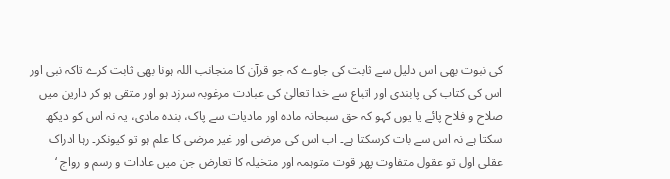کی نبوت بھی اس دلیل سے ثابت کی جاوے کہ جو قرآن کا منجانب اللہ ہونا بھی ثابت کرے تاکہ نبی اور اس کی کتاب کی پابندی اور اتباع سے خدا تعالیٰ کی عبادت مرغوبہ سرزد ہو اور متقی ہو کر دارین میں صلاح و فلاح پائے یا یوں کہو کہ حق سبحانہ مادہ اور مادیات سے پاک، بندہ مادی، یہ نہ اس کو دیکھ سکتا ہے نہ اس سے بات کرسکتا ہے۔ اب اس کی مرضی اور غیر مرضی کا علم ہو تو کیونکر۔ رہا ادراک عقلی اول تو عقول متفاوت پھر قوت متوہمہ اور متخیلہ کا تعارض جن میں عادات و رسم و رواج ‘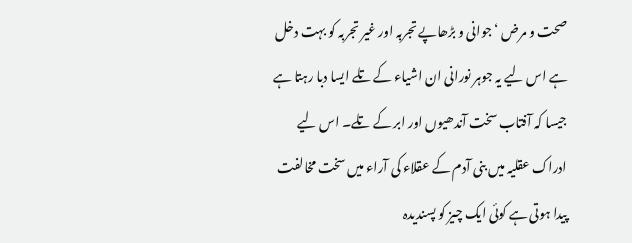صحت و مرض ‘ جوانی و بڑھاپے تجربہ اور غیر تجربہ کو بہت دخل ہے اس لیے یہ جوہر نورانی ان اشیاء کے تلے ایسا دبا رہتا ہے جیسا کہ آفتاب سخت آندھیوں اور ابر کے تلے۔ اس لیے ادراک عقلیہ میں بنی آدم کے عقلاء کی آراء میں سخت مخالفت پیدا ہوتی ہے کوئی ایک چیز کو پسندیدہ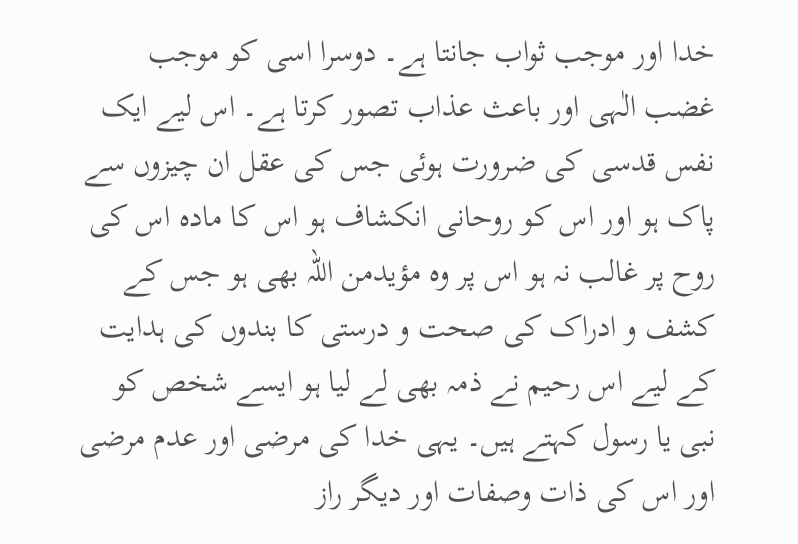خدا اور موجب ثواب جانتا ہے۔ دوسرا اسی کو موجب غضب الٰہی اور باعث عذاب تصور کرتا ہے۔ اس لیے ایک نفس قدسی کی ضرورت ہوئی جس کی عقل ان چیزوں سے پاک ہو اور اس کو روحانی انکشاف ہو اس کا مادہ اس کی روح پر غالب نہ ہو اس پر وہ مؤیدمن اللہ بھی ہو جس کے کشف و ادراک کی صحت و درستی کا بندوں کی ہدایت کے لیے اس رحیم نے ذمہ بھی لے لیا ہو ایسے شخص کو نبی یا رسول کہتے ہیں۔ یہی خدا کی مرضی اور عدم مرضی اور اس کی ذات وصفات اور دیگر راز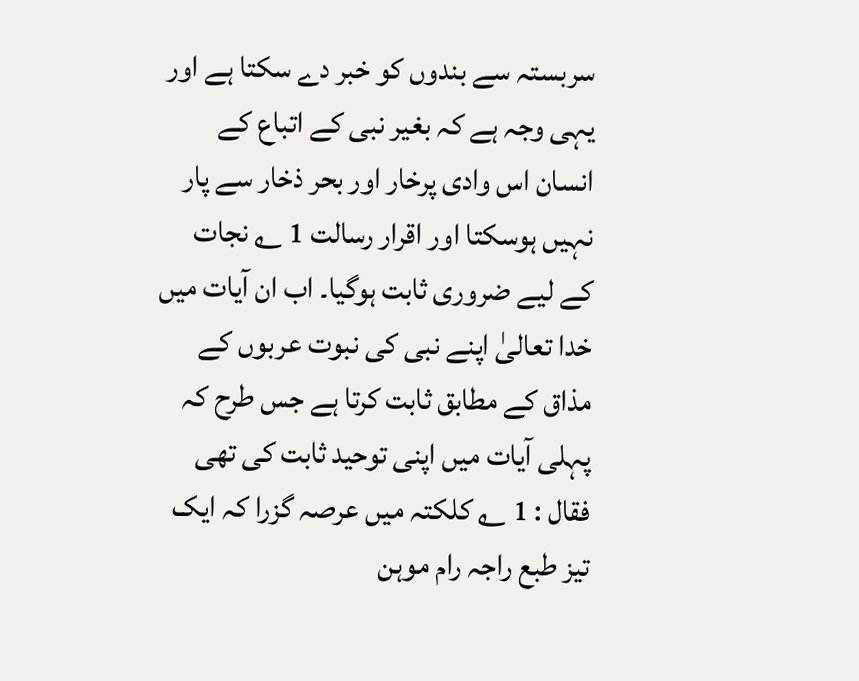سربستہ سے بندوں کو خبر دے سکتا ہے اور یہی وجہ ہے کہ بغیر نبی کے اتباع کے انسان اس وادی پرخار اور بحر ذخار سے پار نہیں ہوسکتا اور اقرار رسالت 1 ؎ نجات کے لیے ضروری ثابت ہوگیا۔ اب ان آیات میں خدا تعالیٰ اپنے نبی کی نبوت عربوں کے مذاق کے مطابق ثابت کرتا ہے جس طرح کہ پہلی آیات میں اپنی توحید ثابت کی تھی فقال : 1 ؎ کلکتہ میں عرصہ گزرا کہ ایک تیز طبع راجہ رام موہن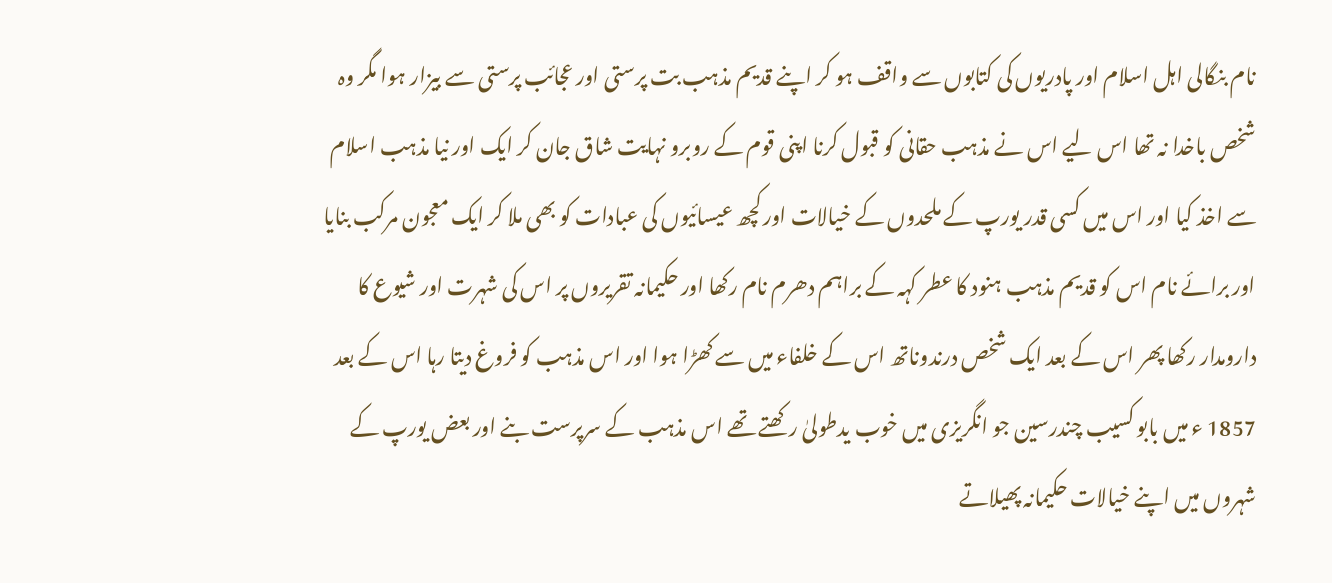نام بنگالی اہل اسلام اور پادریوں کی کتابوں سے واقف ہو کر اپنے قدیم مذہب بت پرستی اور عجائب پرستی سے بیزار ہوا مگر وہ شخص باخدا نہ تھا اس لیے اس نے مذہب حقانی کو قبول کرنا اپنی قوم کے روبرو نہایت شاق جان کر ایک اور نیا مذہب اسلام سے اخذ کیا اور اس میں کسی قدر یورپ کے ملحدوں کے خیالات اور کچھ عیسائیوں کی عبادات کو بھی ملا کر ایک معجون مرکب بنایا اور برائے نام اس کو قدیم مذہب ہنود کا عطر کہہ کے براہم دھرم نام رکھا اور حکیمانہ تقریروں پر اس کی شہرت اور شیوع کا دارومدار رکھا پھر اس کے بعد ایک شخص درندوناتھ اس کے خلفاء میں سے کھڑا ہوا اور اس مذہب کو فروغ دیتا رہا اس کے بعد 1857 ء میں بابو کسیب چندرسین جو انگریزی میں خوب یدطولیٰ رکھتے تھے اس مذہب کے سرپرست بنے اور بعض یورپ کے شہروں میں اپنے خیالات حکیمانہ پھیلاتے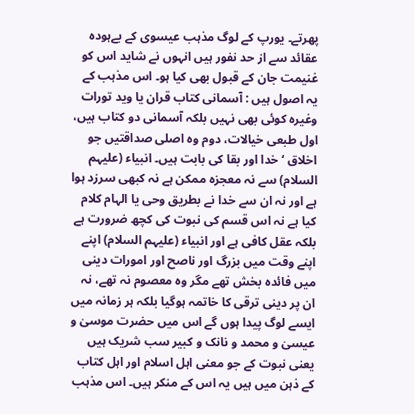پھرتے۔ یورپ کے لوگ مذہب عیسوی کے بےہودہ عقائد سے از حد نفور ہیں انہوں نے شاید اس کو غنیمت جان کے قبول بھی کیا ہو۔ اس مذہب کے یہ اصول ہیں : آسمانی کتاب قران یا وید تورات وغیرہ کوئی بھی نہیں بلکہ آسمانی دو کتاب ہیں، اول طبعی خیالات، دوم وہ اصلی صداقتیں جو اخلاق ‘ خدا اور بقا کی بابت ہیں۔ انبیاء (علیہم السلام) سے نہ معجزہ ممکن ہے نہ کبھی سرزد ہوا ہے اور نہ ان سے خدا نے بطریق وحی یا الہام کلام کیا ہے نہ اس قسم کی نبوت کی کچھ ضرورت ہے بلکہ عقل کافی ہے اور انبیاء (علیہم السلام) اپنے اپنے وقت میں بزرگ اور ناصح اور امورات دینی میں فائدہ بخش تھے مگر وہ معصوم نہ تھے، نہ ان پر دینی ترقی کا خاتمہ ہوگیا بلکہ ہر زمانہ میں ایسے لوگ پیدا ہوں گے اس میں حضرت موسیٰ و عیسیٰ و محمد و نانک و کبیر سب شریک ہیں یعنی نبوت کے جو معنی اہل اسلام اور اہل کتاب کے ذہن میں ہیں یہ اس کے منکر ہیں۔ اس مذہب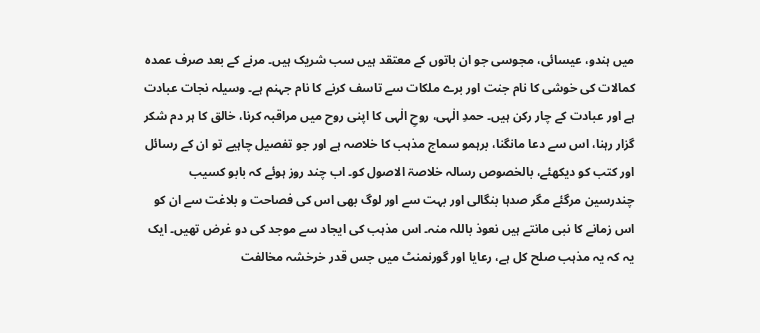میں ہندو، عیسائی، مجوسی جو ان باتوں کے معتقد ہیں سب شریک ہیں۔ مرنے کے بعد صرف عمدہ کمالات کی خوشی کا نام جنت اور برے ملکات سے تاسف کرنے کا نام جہنم ہے۔ وسیلہ نجات عبادت ہے اور عبادت کے چار رکن ہیں۔ حمدِ الٰہی، روحِ الٰہی کا اپنی روح میں مراقبہ کرنا، خالق کا ہر دم شکر گزار رہنا، اس سے دعا مانگنا، برہمو سماج مذہب کا خلاصہ ہے اور جو تفصیل چاہیے تو ان کے رسائل اور کتب کو دیکھئے، بالخصوص رسالہ خلاصۃ الاصول کو۔ اب چند روز ہوئے کہ بابو کسیب چندرسین مرگئے مگر صدہا بنگالی اور بہت سے اور لوگ بھی اس کی فصاحت و بلاغت سے ان کو اس زمانے کا نبی مانتے ہیں نعوذ باللہ منہ۔ اس مذہب کی ایجاد سے موجد کی دو غرض تھیں۔ ایک یہ کہ یہ مذہب صلح کل ہے، رعایا اور گورنمنٹ میں جس قدر خرخشہ مخالفت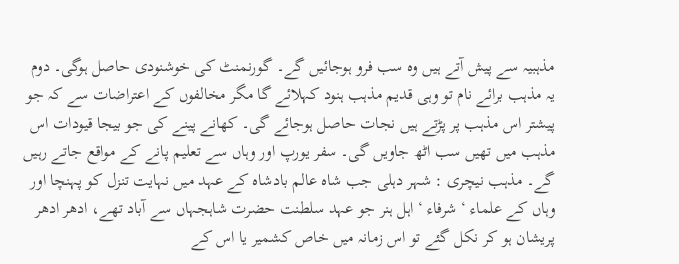مذہبیہ سے پیش آتے ہیں وہ سب فرو ہوجائیں گے۔ گورنمنٹ کی خوشنودی حاصل ہوگی۔ دوم یہ مذہب برائے نام تو وہی قدیم مذہب ہنود کہلائے گا مگر مخالفوں کے اعتراضات سے کہ جو پیشتر اس مذہب پر پڑتے ہیں نجات حاصل ہوجائے گی۔ کھانے پینے کی جو بیجا قیودات اس مذہب میں تھیں سب اٹھ جاویں گی۔ سفر یورپ اور وہاں سے تعلیم پانے کے مواقع جاتے رہیں گے۔ مذہب نیچری : شہر دہلی جب شاہ عالم بادشاہ کے عہد میں نہایت تنزل کو پہنچا اور وہاں کے علماء ‘ شرفاء ‘ اہل ہنر جو عہد سلطنت حضرت شاہجہاں سے آباد تھے، ادھر ادھر پریشان ہو کر نکل گئے تو اس زمانہ میں خاص کشمیر یا اس کے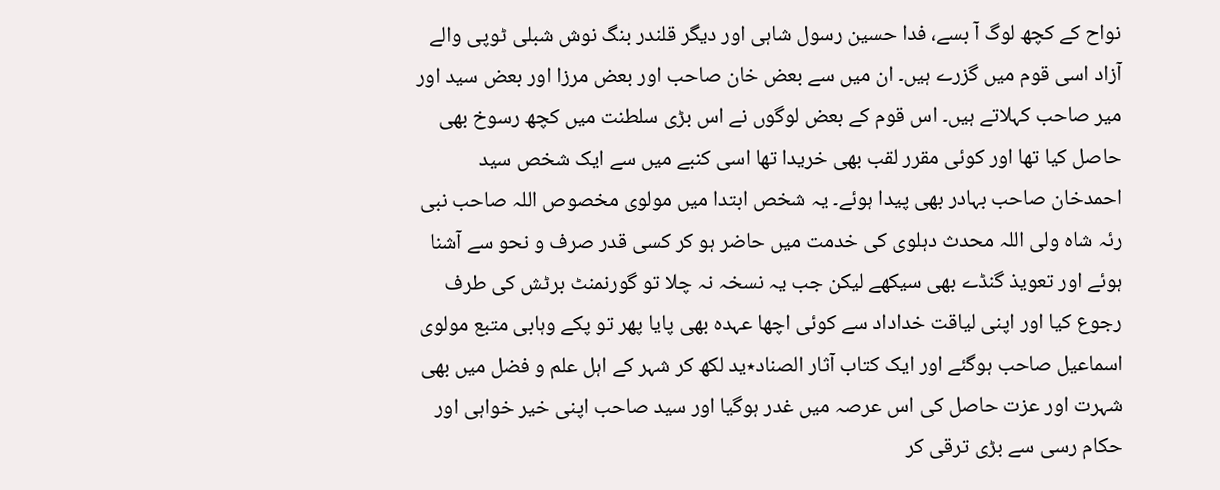نواح کے کچھ لوگ آ بسے، فدا حسین رسول شاہی اور دیگر قلندر بنگ نوش شبلی ٹوپی والے آزاد اسی قوم میں گزرے ہیں۔ ان میں سے بعض خان صاحب اور بعض مرزا اور بعض سید اور میر صاحب کہلاتے ہیں۔ اس قوم کے بعض لوگوں نے اس بڑی سلطنت میں کچھ رسوخ بھی حاصل کیا تھا اور کوئی مقرر لقب بھی خریدا تھا اسی کنبے میں سے ایک شخص سید احمدخان صاحب بہادر بھی پیدا ہوئے۔ یہ شخص ابتدا میں مولوی مخصوص اللہ صاحب نبی رئہ شاہ ولی اللہ محدث دہلوی کی خدمت میں حاضر ہو کر کسی قدر صرف و نحو سے آشنا ہوئے اور تعویذ گنڈے بھی سیکھے لیکن جب یہ نسخہ نہ چلا تو گورنمنٹ برٹش کی طرف رجوع کیا اور اپنی لیاقت خداداد سے کوئی اچھا عہدہ بھی پایا پھر تو پکے وہابی متبع مولوی اسماعیل صاحب ہوگئے اور ایک کتاب آثار الصناد٭ید لکھ کر شہر کے اہل علم و فضل میں بھی شہرت اور عزت حاصل کی اس عرصہ میں غدر ہوگیا اور سید صاحب اپنی خیر خواہی اور حکام رسی سے بڑی ترقی کر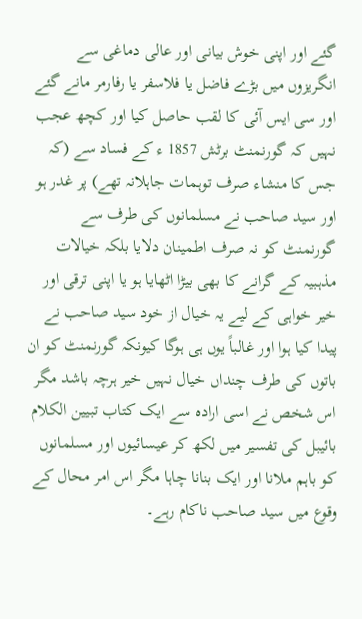گئے اور اپنی خوش بیانی اور عالی دماغی سے انگریزوں میں بڑے فاضل یا فلاسفر یا رفارمر مانے گئے اور سی ایس آئی کا لقب حاصل کیا اور کچھ عجب نہیں کہ گورنمنٹ برٹش 1857 ء کے فساد سے (کہ جس کا منشاء صرف توہمات جاہلانہ تھے) پر غدر ہو اور سید صاحب نے مسلمانوں کی طرف سے گورنمنٹ کو نہ صرف اطمینان دلایا بلکہ خیالات مذہبیہ کے گرانے کا بھی بیڑا اٹھایا ہو یا اپنی ترقی اور خیر خواہی کے لیے یہ خیال از خود سید صاحب نے پیدا کیا ہوا اور غالباً یوں ہی ہوگا کیونکہ گورنمنٹ کو ان باتوں کی طرف چنداں خیال نہیں خیر ہرچہ باشد مگر اس شخص نے اسی ارادہ سے ایک کتاب تبیین الکلام بائیبل کی تفسیر میں لکھ کر عیسائیوں اور مسلمانوں کو باہم ملانا اور ایک بنانا چاہا مگر اس امر محال کے وقوع میں سید صاحب ناکام رہے۔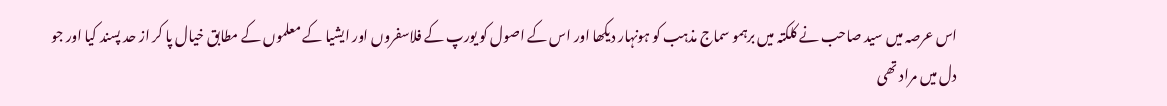اس عرصہ میں سید صاحب نے کلکتہ میں برہمو سماج مذہب کو ہونہار دیکھا اور اس کے اصول کو یورپ کے فلاسفروں اور ایشیا کے معلموں کے مطابق خیال پا کر از حد پسند کیا اور جو دل میں مراد تھی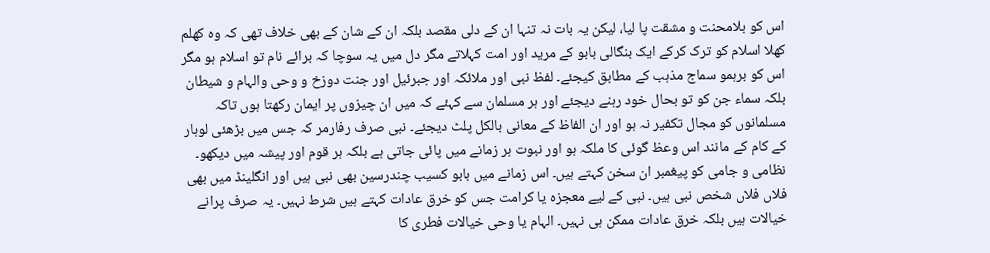اس کو بلامحنت و مشقت پا لیا، لیکن یہ بات نہ تنہا ان کے دلی مقصد بلکہ ان کے شان کے بھی خلاف تھی کہ وہ کھلم کھلا اسلام کو ترک کرکے ایک بنگالی بابو کے مرید اور امت کہلاتے مگر دل میں یہ سوچا کہ برائے نام تو اسلام ہو مگر اس کو برہمو سماج مذہب کے مطابق کیجئے۔ لفظ نبی اور ملائکہ اور جبرئیل اور جنت دوزخ و وحی والہام و شیطان بلکہ سماء جن کو تو بحال خود رہنے دیجئے اور ہر مسلمان سے کہئے کہ میں ان چیزوں پر ایمان رکھتا ہوں تاکہ مسلمانوں کو مجال تکفیر نہ ہو اور ان الفاظ کے معانی بالکل پلٹ دیجئے۔ نبی صرف رفارمر کہ جس میں بڑھئی لوہار کے کام کے مانند اس وعظ گوئی کا ملکہ ہو اور نبوت ہر زمانے میں پائی جاتی ہے بلکہ ہر قوم اور پیشہ میں دیکھو۔ نظامی و جامی کو پیغمبر ان سخن کہتے ہیں۔ اس زمانے میں بابو کسیب چندرسین بھی نبی ہیں اور انگلینڈ میں بھی فلاں فلاں شخص نبی ہیں۔ نبی کے لیے معجزہ یا کرامت جس کو خرق عادات کہتے ہیں شرط نہیں۔ یہ صرف پرانے خیالات ہیں بلکہ خرق عادات ممکن ہی نہیں۔ الہام یا وحی خیالات فطری کا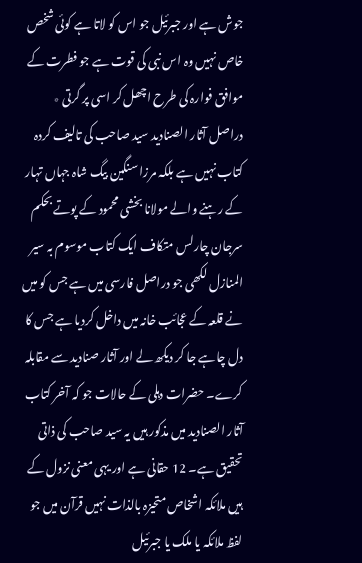جوش ہے اور جبرئیل جو اس کو لاتا ہے کوئی شخص خاص نہیں وہ اس نبی کی قوت ہے جو فطرت کے موافق فوارہ کی طرح اچھل کر اسی پر گرتی ٭ دراصل آثار الصنادید سید صاحب کی تالیف کردہ کتاب نہیں ہے بلکہ مرزا سنگین بیگ شاہ جہاں تہار کے رہنے والے مولانا بخشی محمود کے پوتے بحکم سرجان چارلس متکاف ایک کتاب موسوم بہ سیر المنازل لکھی جو دراصل فارسی میں ہے جس کو میں نے قلعہ کے عجائب خانہ میں داخل کردیا ہے جس کا دل چاہے جا کر دیکھ لے اور آثار صنادید سے مقابلہ کرے۔ حضرات دہلی کے حالات جو کہ آخر کتاب آثار الصنادید میں مذکور ہیں یہ سید صاحب کی ذاتی تحقیق ہے۔ 12 حقانی ہے اور یہی معنی نزول کے ہیں ملائکہ اشخاص متحیزہ بالذات نہیں قرآن میں جو لفظ ملائکہ یا ملک یا جبرئیل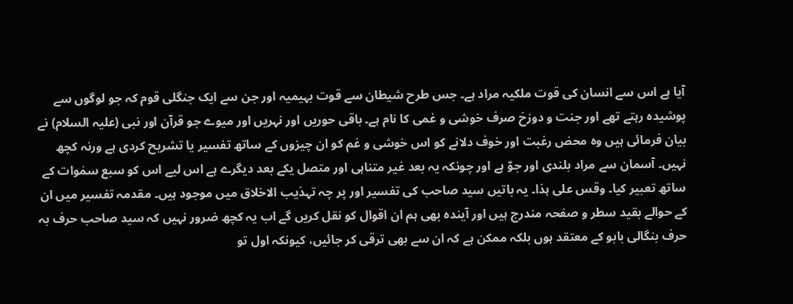آیا ہے اس سے انسان کی قوت ملکیہ مراد ہے۔ جس طرح شیطان سے قوت بہیمیہ اور جن سے ایک جنگلی قوم کہ جو لوگوں سے پوشیدہ رہتے تھے اور جنت و دوزخ صرف خوشی و غمی کا نام ہے۔ باقی حوریں اور نہریں اور میوے جو قرآن اور نبی (علیہ السلام) نے بیان فرمائی ہیں وہ محض رغبت اور خوف دلانے کو اس خوشی و غم کو ان چیزوں کے ساتھ تفسیر یا تشریح کردی ہے ورنہ کچھ نہیں۔ آسمان سے مراد بلندی اور جوّ ہے اور چونکہ یہ بعد غیر متناہی اور متصل یکے بعد دیگرے ہے اس لیے اس کو سبع سمٰوات کے ساتھ تعبیر کیا۔ وقس علی ہذا۔ یہ باتیں سید صاحب کی تفسیر اور پر چہ تہذیب الاخلاق میں موجود ہیں۔ مقدمہ تفسیر میں ان کے حوالے بقید سطر و صفحہ مندرج ہیں اور آیندہ بھی ہم ان اقوال کو نقل کریں گے اب یہ کچھ ضرور نہیں کہ سید صاحب حرف بہ حرف بنگالی بابو کے معتقد ہوں بلکہ ممکن ہے کہ ان سے بھی ترقی کر جائیں، کیونکہ اول تو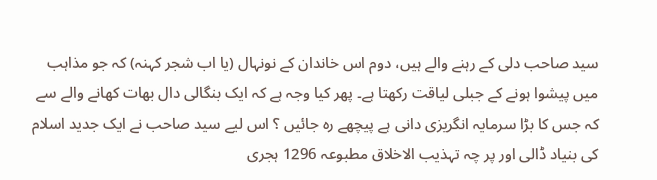سید صاحب دلی کے رہنے والے ہیں، دوم اس خاندان کے نونہال (یا اب شجر کہنہ) کہ جو مذاہب میں پیشوا ہونے کے جبلی لیاقت رکھتا ہے۔ پھر کیا وجہ ہے کہ ایک بنگالی دال بھات کھانے والے سے کہ جس کا بڑا سرمایہ انگریزی دانی ہے پیچھے رہ جائیں ؟ اس لیے سید صاحب نے ایک جدید اسلام کی بنیاد ڈالی اور پر چہ تہذیب الاخلاق مطبوعہ 1296 ہجری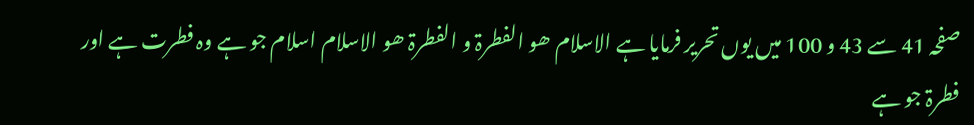صفحہ 41 سے 43 و 100 میں یوں تحریر فرمایا ہے الاسلام ھو الفطرۃ و الفطرۃ ھو الاسلام اسلام جو ہے وہ فطرت ہے اور فطرۃ جو ہے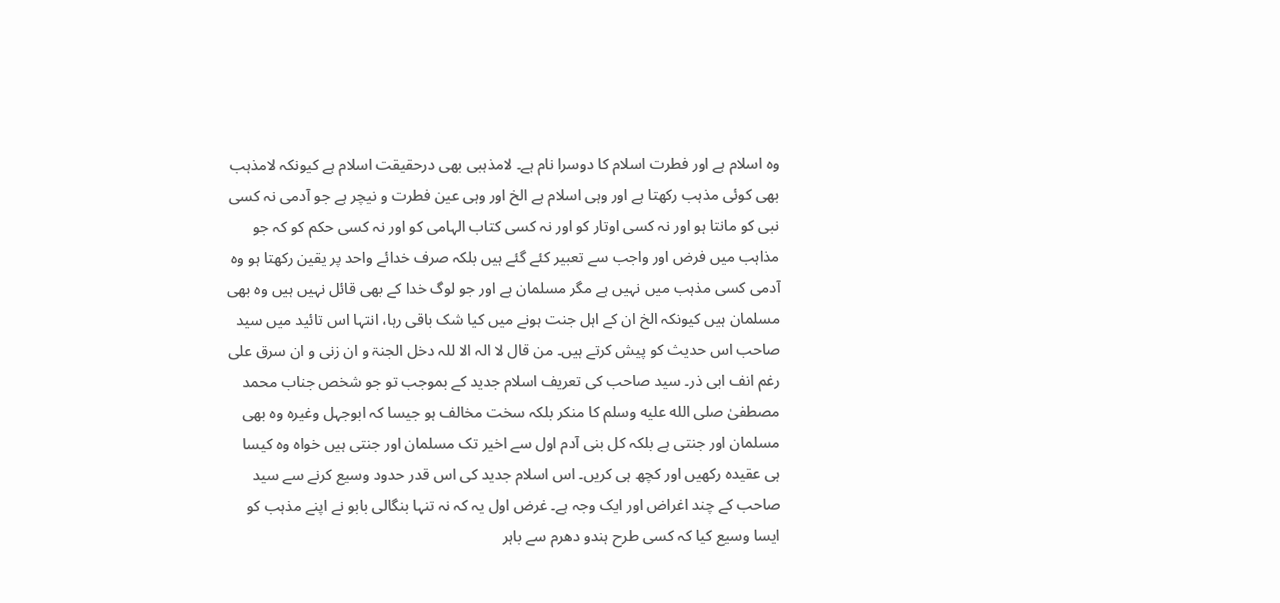وہ اسلام ہے اور فطرت اسلام کا دوسرا نام ہے۔ لامذہبی بھی درحقیقت اسلام ہے کیونکہ لامذہب بھی کوئی مذہب رکھتا ہے اور وہی اسلام ہے الخ اور وہی عین فطرت و نیچر ہے جو آدمی نہ کسی نبی کو مانتا ہو اور نہ کسی اوتار کو اور نہ کسی کتاب الہامی کو اور نہ کسی حکم کو کہ جو مذاہب میں فرض اور واجب سے تعبیر کئے گئے ہیں بلکہ صرف خدائے واحد پر یقین رکھتا ہو وہ آدمی کسی مذہب میں نہیں ہے مگر مسلمان ہے اور جو لوگ خدا کے بھی قائل نہیں ہیں وہ بھی مسلمان ہیں کیونکہ الخ ان کے اہل جنت ہونے میں کیا شک باقی رہا، انتہا اس تائید میں سید صاحب اس حدیث کو پیش کرتے ہیں۔ من قال لا الہ الا للہ دخل الجنۃ و ان زنی و ان سرق علی رغم انف ابی ذر۔ سید صاحب کی تعریف اسلام جدید کے بموجب تو جو شخص جناب محمد مصطفیٰ صلى الله عليه وسلم کا منکر بلکہ سخت مخالف ہو جیسا کہ ابوجہل وغیرہ وہ بھی مسلمان اور جنتی ہے بلکہ کل بنی آدم اول سے اخیر تک مسلمان اور جنتی ہیں خواہ وہ کیسا ہی عقیدہ رکھیں اور کچھ ہی کریں۔ اس اسلام جدید کی اس قدر حدود وسیع کرنے سے سید صاحب کے چند اغراض اور ایک وجہ ہے۔ غرض اول یہ کہ نہ تنہا بنگالی بابو نے اپنے مذہب کو ایسا وسیع کیا کہ کسی طرح ہندو دھرم سے باہر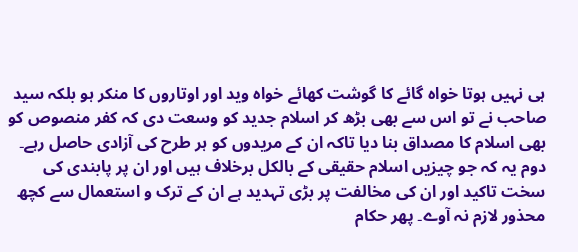ہی نہیں ہوتا خواہ گائے کا گوشت کھائے خواہ وید اور اوتاروں کا منکر ہو بلکہ سید صاحب نے تو اس سے بھی بڑھ کر اسلام جدید کو وسعت دی کہ کفر منصوص کو بھی اسلام کا مصداق بنا دیا تاکہ ان کے مریدوں کو ہر طرح کی آزادی حاصل رہے۔ دوم یہ کہ جو چیزیں اسلام حقیقی کے بالکل برخلاف ہیں اور ان پر پابندی کی سخت تاکید اور ان کی مخالفت پر بڑی تہدید ہے ان کے ترک و استعمال سے کچھ محذور لازم نہ آوے۔ پھر حکام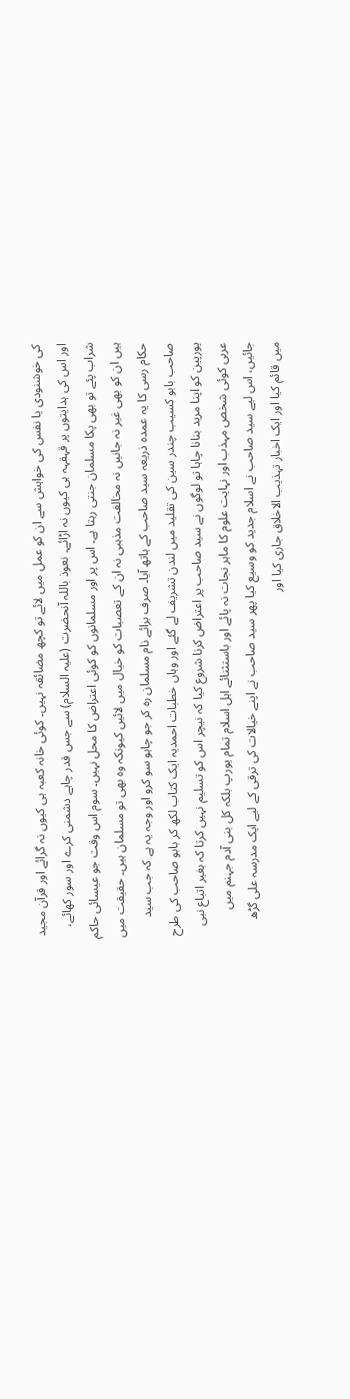کی خوشنودی یا نفس کی خواہش سے ان کو عمل میں لائے تو کچھ مضائقہ نہیں۔ کوئی خانہ کعبہ ہی کیوں نہ گرائے اور قرآن مجید اور اس کی ہدایتوں پر قہقہہ ہی کیوں نہ اڑائے۔ نعوذ باللہ آنحضرت (علیہ السلام) سے جس قدر چاہے دشمنی کرے اور سور کھائے، شراب پئے تو بھی پکا مسلمان جنتی رہتا ہے۔ اس پر اور مسلمانوں کو کوئی اعتراض کا محل نہیں۔ سوم اس وقت جو عیسائی حاکم ہیں ان کو بھی غیر نہ جانیں نہ مخالفت مذہبی نہ ان کے تعصبات کو خیال میں لائیں کیونکہ وہ بھی تو مسلمان ہیں۔ حقیقت میں حکام رسی کا یہ عمدہ ذریعہ سید صاحب کے ہاتھ آیا۔ صرف برائے نام مسلمان رہ کر جو چاہو سو کرو اور وجہ یہ ہے کہ جب سید صاحب بابو کسیب چندر سین کی تقلید میں لندن تشریف لے گئے اور وہاں خطبات احمدیہ ایک کتاب لکھ کر بابو صاحب کی طرح یورپین کو اپنا مرید بنانا چاہا تو لوگوں نے سید صاحب پر اعتراض کرنا شروع کیا کہ نیچر اس کو تسلیم نہیں کرتا کہ بغیر اتباع نبی عربی کوئی شخص مہذب اور نہایت علوم کا ماہر نجات نہ پائے اور باستثنائے اہل اسلام تمام یورپ بلکہ کل بنی آدم جہنم میں جائیں، اس لیے سید صاحب نے اسلام جدید کو وسیع کیا پھر سید صاحب نے اپنے خیالات کی ترقی کے لیے ایک مدرسہ علی گڑھ میں قائم کیا اور ایک اخبار تہذیب الاخلاق جاری کیا اور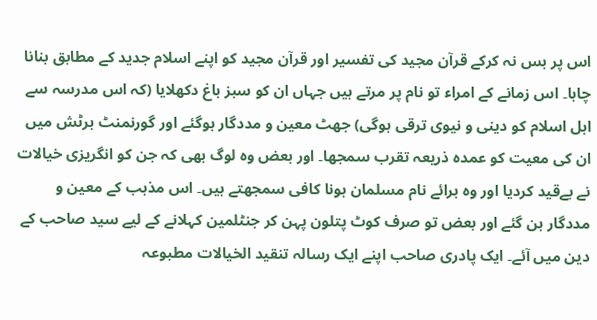اس پر بس نہ کرکے قرآن مجید کی تفسیر اور قرآن مجید کو اپنے اسلام جدید کے مطابق بنانا چاہا۔ اس زمانے کے امراء تو نام پر مرتے ہیں جہاں ان کو سبز باغ دکھلایا (کہ اس مدرسہ سے اہل اسلام کو دینی و نیوی ترقی ہوگی) جھٹ معین و مددگار ہوگئے اور گورنمنٹ برٹش میں ان کی معیت کو عمدہ ذریعہ تقرب سمجھا۔ اور بعض وہ لوگ بھی کہ جن کو انگریزی خیالات نے بےقید کردیا اور وہ برائے نام مسلمان ہونا کافی سمجھتے ہیں۔ اس مذہب کے معین و مددگار بن گئے اور بعض تو صرف کوٹ پتلون پہن کر جنٹلمین کہلانے کے لیے سید صاحب کے دین میں آئے۔ ایک پادری صاحب اپنے ایک رسالہ تنقید الخیالات مطبوعہ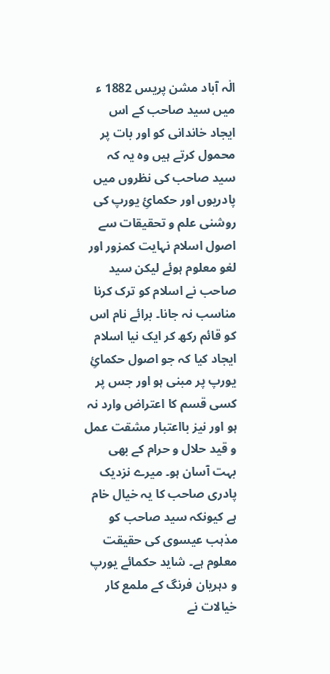الٰہ آباد مشن پریس 1882 ء میں سید صاحب کے اس ایجاد خاندانی کو اور بات پر محمول کرتے ہیں وہ یہ کہ سید صاحب کی نظروں میں پادریوں اور حکمائِ یورپ کی روشنی علم و تحقیقات سے اصول اسلام نہایت کمزور اور لغو معلوم ہوئے لیکن سید صاحب نے اسلام کو ترک کرنا مناسب نہ جانا۔ برائے نام اس کو قائم رکھ کر ایک نیا اسلام ایجاد کیا کہ جو اصول حکمائِ یورپ پر مبنی ہو اور جس پر کسی قسم کا اعتراض وارد نہ ہو اور نیز بااعتبار مشقت عمل و قید حلال و حرام کے بھی بہت آسان ہو۔ میرے نزدیک پادری صاحب کا یہ خیال خام ہے کیونکہ سید صاحب کو مذہب عیسوی کی حقیقت معلوم ہے۔ شاید حکمائے یورپ و دہریان فرنگ کے ملمع کار خیالات نے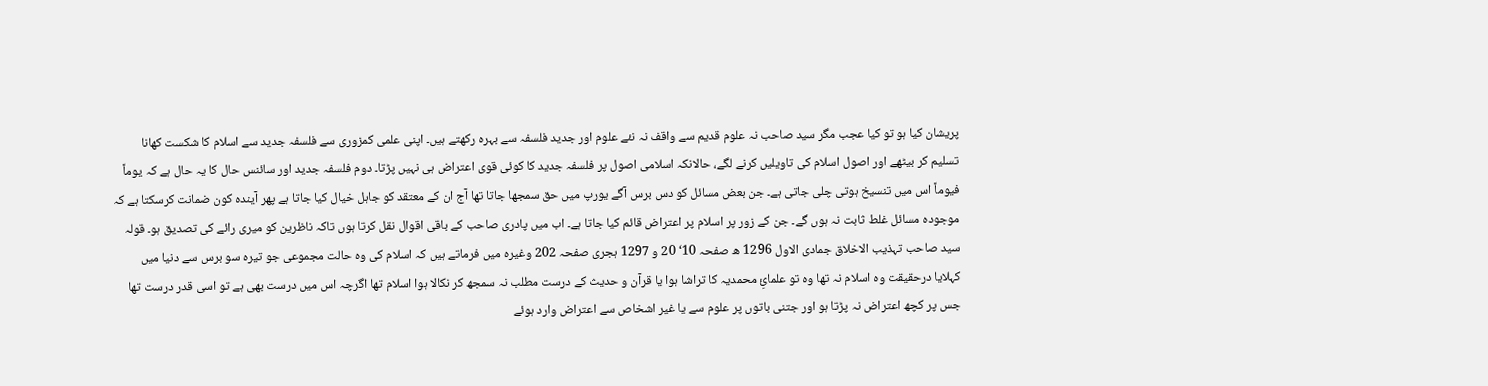پریشان کیا ہو تو کیا عجب مگر سید صاحب نہ علوم قدیم سے واقف نہ نئے علوم اور جدید فلسفہ سے بہرہ رکھتے ہیں۔ اپنی علمی کمزوری سے فلسفہ جدید سے اسلام کا شکست کھانا تسلیم کر بیٹھے اور اصول اسلام کی تاویلیں کرنے لگے، حالانکہ اسلامی اصول پر فلسفہ جدید کا کوئی قوی اعتراض ہی نہیں پڑتا۔ دوم فلسفہ جدید اور سائنس حال کا یہ حال ہے کہ یوماً فیوماً اس میں تنسیخ ہوتی چلی جاتی ہے۔ جن بعض مسائل کو دس برس آگے یورپ میں حق سمجھا جاتا تھا آج ان کے معتقد کو جاہل خیال کیا جاتا ہے پھر آیندہ کون ضمانت کرسکتا ہے کہ موجودہ مسائل غلط ثابت نہ ہوں گے۔ جن کے زور پر اسلام پر اعتراض قائم کیا جاتا ہے۔ اب میں پادری صاحب کے باقی اقوال نقل کرتا ہوں تاکہ ناظرین کو میری رائے کی تصدیق ہو۔ قولہ سید صاحب تہذیب الاخلاق جمادی الاول 1296 ھ صفحہ 10‘ 20 و 1297 ہجری صفحہ 202 وغیرہ میں فرماتے ہیں کہ اسلام کی وہ حالت مجموعی جو تیرہ سو برس سے دنیا میں کہلایا درحقیقت وہ اسلام نہ تھا وہ تو علمائِ محمدیہ کا تراشا ہوا یا قرآن و حدیث کے درست مطلب نہ سمجھ کر نکالا ہوا اسلام تھا اگرچہ اس میں درست بھی ہے تو اسی قدر درست تھا جس پر کچھ اعتراض نہ پڑتا ہو اور جتنی باتوں پر علوم سے یا غیر اشخاص سے اعتراض وارد ہوئے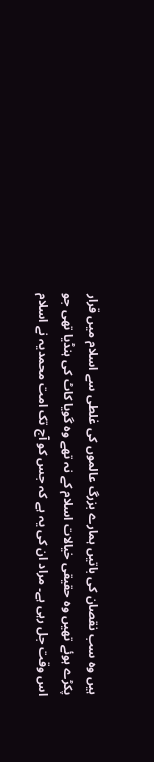ہیں وہ سب نقصان کی باتیں ہمارے بزرگ عالموں کی غلطی سے اسلام میں قرار پکڑے ہوئے تھیں وہ حقیقی خیالات اسلام کے نہ تھے وہ گویا کاٹ کی ہنڈیا تھی جو اس وقت جل رہی ہے۔ مراد ان کی یہ ہے کہ جس کو آج تک امت محمدیہ نے اسلام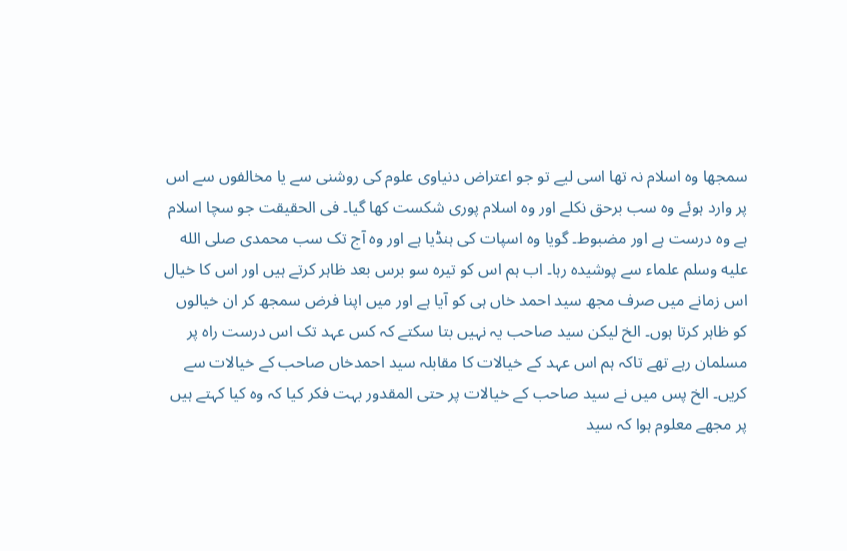سمجھا وہ اسلام نہ تھا اسی لیے تو جو اعتراض دنیاوی علوم کی روشنی سے یا مخالفوں سے اس پر وارد ہوئے وہ سب برحق نکلے اور وہ اسلام پوری شکست کھا گیا۔ فی الحقیقت جو سچا اسلام ہے وہ درست ہے اور مضبوط۔ گویا وہ اسپات کی ہنڈیا ہے اور وہ آج تک سب محمدی صلى الله عليه وسلم علماء سے پوشیدہ رہا۔ اب ہم اس کو تیرہ سو برس بعد ظاہر کرتے ہیں اور اس کا خیال اس زمانے میں صرف مجھ سید احمد خاں ہی کو آیا ہے اور میں اپنا فرض سمجھ کر ان خیالوں کو ظاہر کرتا ہوں۔ الخ لیکن سید صاحب یہ نہیں بتا سکتے کہ کس عہد تک اس درست راہ پر مسلمان رہے تھے تاکہ ہم اس عہد کے خیالات کا مقابلہ سید احمدخاں صاحب کے خیالات سے کریں۔ الخ پس میں نے سید صاحب کے خیالات پر حتی المقدور بہت فکر کیا کہ وہ کیا کہتے ہیں پر مجھے معلوم ہوا کہ سید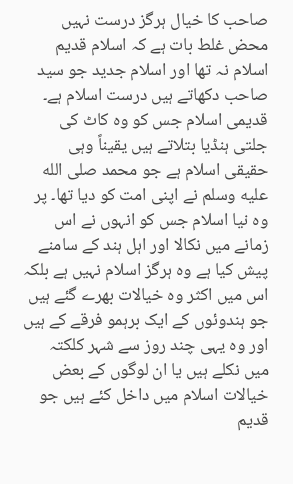صاحب کا خیال ہرگز درست نہیں محض غلط بات ہے کہ اسلام قدیم اسلام نہ تھا اور اسلام جدید جو سید صاحب دکھاتے ہیں درست اسلام ہے۔ قدیمی اسلام جس کو وہ کاٹ کی جلتی ہنڈیا بتلاتے ہیں یقیناً وہی حقیقی اسلام ہے جو محمد صلى الله عليه وسلم نے اپنی امت کو دیا تھا۔ پر وہ نیا اسلام جس کو انہوں نے اس زمانے میں نکالا اور اہل ہند کے سامنے پیش کیا ہے وہ ہرگز اسلام نہیں ہے بلکہ اس میں اکثر وہ خیالات بھرے گئے ہیں جو ہندوئوں کے ایک برہمو فرقے کے ہیں اور وہ یہی چند روز سے شہر کلکتہ میں نکلے ہیں یا ان لوگوں کے بعض خیالات اسلام میں داخل کئے ہیں جو قدیم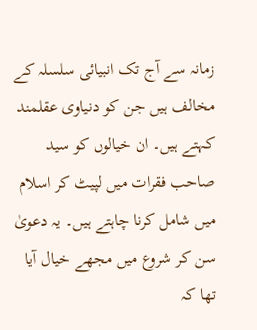زمانہ سے آج تک انبیائی سلسلہ کے مخالف ہیں جن کو دنیاوی عقلمند کہتے ہیں۔ ان خیالوں کو سید صاحب فقرات میں لپیٹ کر اسلام میں شامل کرنا چاہتے ہیں۔ یہ دعویٰ سن کر شروع میں مجھے خیال آیا تھا کہ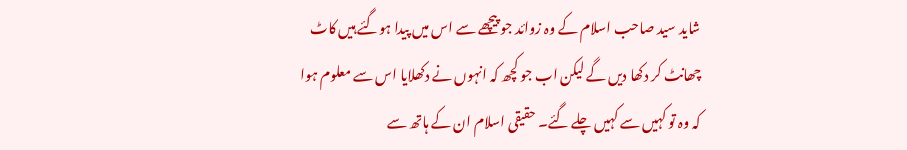شاید سید صاحب اسلام کے وہ زوائد جو پیچھے سے اس میں پیدا ہوگئے ہیں کاٹ چھانٹ کر دکھا دیں گے لیکن اب جو کچھ کہ انہوں نے دکھلایا اس سے معلوم ہوا کہ وہ تو کہیں سے کہیں چلے گئے۔ حقیقی اسلام ان کے ہاتھ سے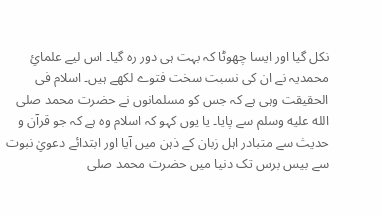نکل گیا اور ایسا چھوٹا کہ بہت ہی دور رہ گیا۔ اس لیے علمائِ محمدیہ نے ان کی نسبت سخت فتوے لکھے ہیں۔ اسلام فی الحقیقت وہی ہے کہ جس کو مسلمانوں نے حضرت محمد صلى الله عليه وسلم سے پایا۔ یا یوں کہو کہ اسلام وہ ہے کہ جو قرآن و حدیث سے متبادر اہل زبان کے ذہن میں آیا اور ابتدائے دعویِٰ نبوت سے بیس برس تک دنیا میں حضرت محمد صلى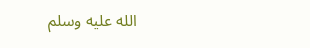الله عليه وسلم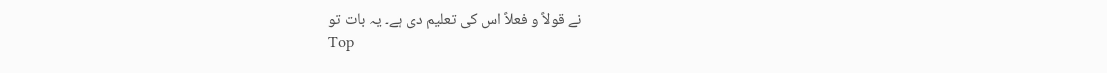نے قولاً و فعلاً اس کی تعلیم دی ہے۔ یہ بات تو
Top